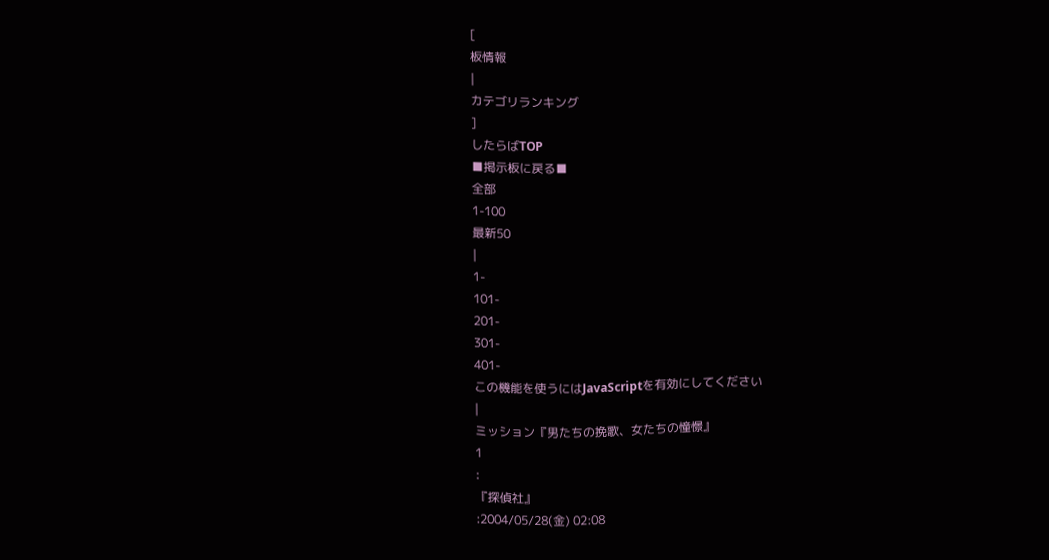[
板情報
|
カテゴリランキング
]
したらばTOP
■掲示板に戻る■
全部
1-100
最新50
|
1-
101-
201-
301-
401-
この機能を使うにはJavaScriptを有効にしてください
|
ミッション『男たちの挽歌、女たちの憧憬』
1
:
『探偵社』
:2004/05/28(金) 02:08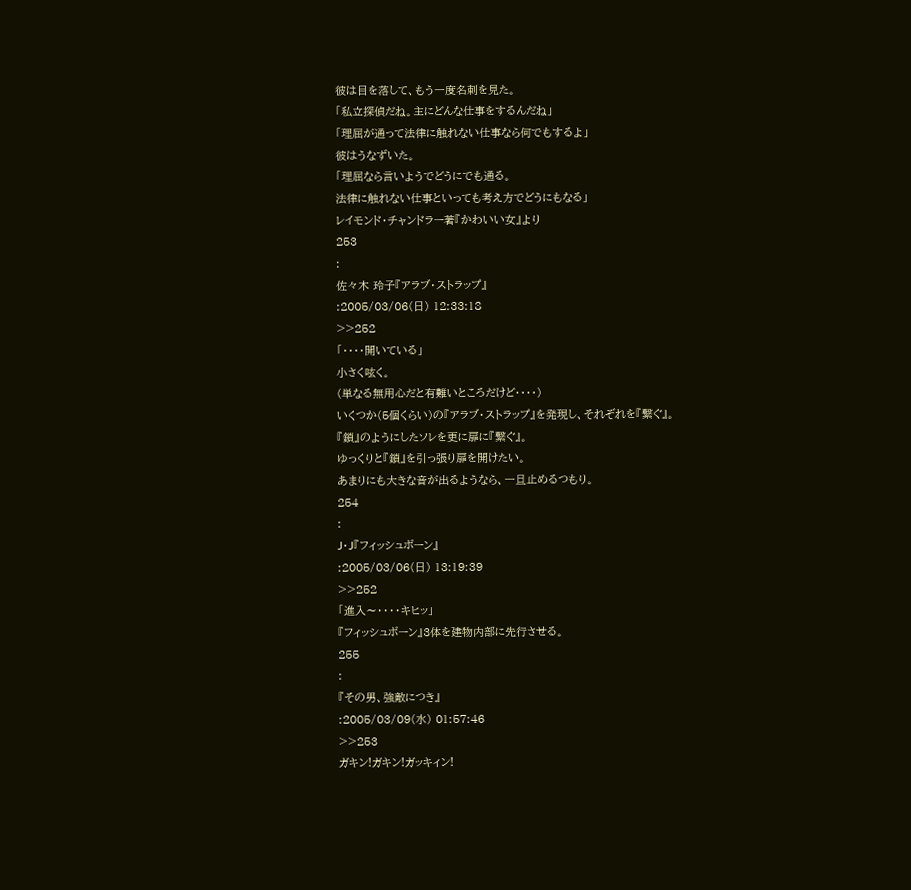彼は目を落して、もう一度名刺を見た。
「私立探偵だね。主にどんな仕事をするんだね」
「理屈が通って法律に触れない仕事なら何でもするよ」
彼はうなずいた。
「理屈なら言いようでどうにでも通る。
法律に触れない仕事といっても考え方でどうにもなる」
レイモンド・チャンドラー著『かわいい女』より
253
:
佐々木 玲子『アラブ・ストラップ』
:2005/03/06(日) 12:33:18
>>252
「‥‥開いている」
小さく呟く。
(単なる無用心だと有難いところだけど‥‥)
いくつか(5個くらい)の『アラブ・ストラップ』を発現し、それぞれを『繋ぐ』。
『鎖』のようにしたソレを更に扉に『繋ぐ』。
ゆっくりと『鎖』を引っ張り扉を開けたい。
あまりにも大きな音が出るようなら、一旦止めるつもり。
254
:
J・J『フィッシュボーン』
:2005/03/06(日) 13:19:39
>>252
「進入〜・・・・キヒッ」
『フィッシュボーン』3体を建物内部に先行させる。
255
:
『その男、強敵につき』
:2005/03/09(水) 01:57:46
>>253
ガキン!ガキン!ガッキィン!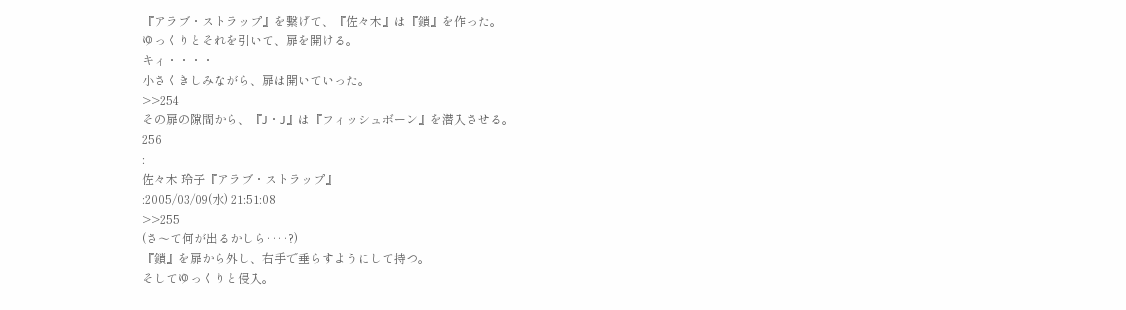『アラブ・ストラップ』を繋げて、『佐々木』は『鎖』を作った。
ゆっくりとそれを引いて、扉を開ける。
キィ・・・・
小さくきしみながら、扉は開いていった。
>>254
その扉の隙間から、『J・J』は『フィッシュボーン』を潜入させる。
256
:
佐々木 玲子『アラブ・ストラップ』
:2005/03/09(水) 21:51:08
>>255
(さ〜て何が出るかしら‥‥?)
『鎖』を扉から外し、右手で垂らすようにして持つ。
そしてゆっくりと侵入。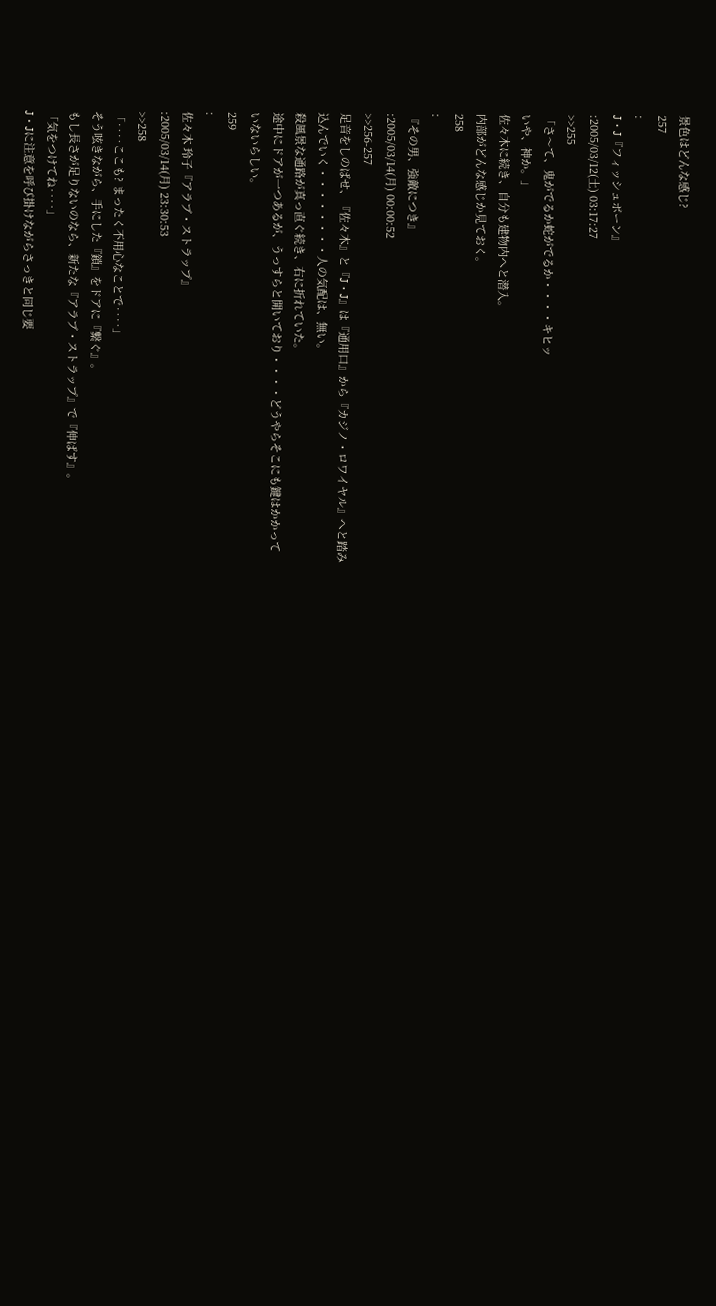景色はどんな感じ?
257
:
J・J『フィッシュボーン』
:2005/03/12(土) 03:17:27
>>255
「さ〜て、鬼がでるか蛇がでるか・・・・キヒッ
いや、神か。」
佐々木に続き、自分も建物内へと潜入。
内部がどんな感じか見ておく。
258
:
『その男、強敵につき』
:2005/03/14(月) 00:00:52
>>256-257
足音をしのばせ、『佐々木』と『J・J』は『通用口』から『カジノ・ロワイヤル』へと踏み
込んでいく・・・・・・・・人の気配は、無い。
殺風景な通路が真っ直ぐ続き、右に折れていた。
途中にドアが一つあるが、うっすらと開いており・・・・どうやらそこにも鍵はかかって
いないらしい。
259
:
佐々木 玲子『アラブ・ストラップ』
:2005/03/14(月) 23:30:53
>>258
「‥‥ここも? まったく不用心なことで‥‥」
そう呟きながら、手にした『鎖』をドアに『繋ぐ』。
もし長さが足りないのなら、新たな『アラブ・ストラップ』で『伸ばす』。
「気をつけてね‥‥」
J・Jに注意を呼び掛けながらさっきと同じ要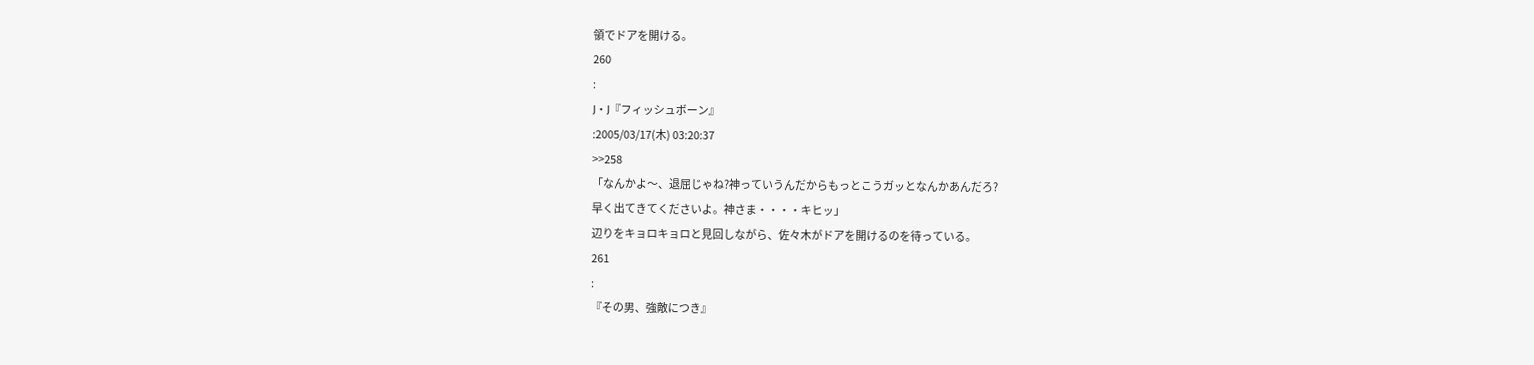領でドアを開ける。
260
:
J・J『フィッシュボーン』
:2005/03/17(木) 03:20:37
>>258
「なんかよ〜、退屈じゃね?神っていうんだからもっとこうガッとなんかあんだろ?
早く出てきてくださいよ。神さま・・・・キヒッ」
辺りをキョロキョロと見回しながら、佐々木がドアを開けるのを待っている。
261
:
『その男、強敵につき』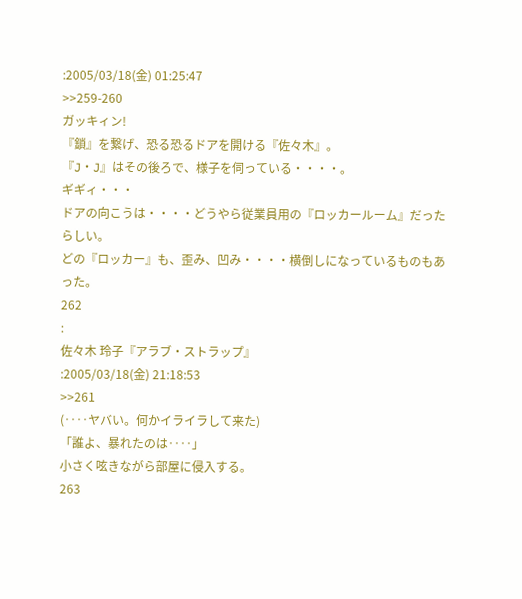:2005/03/18(金) 01:25:47
>>259-260
ガッキィン!
『鎖』を繋げ、恐る恐るドアを開ける『佐々木』。
『J・J』はその後ろで、様子を伺っている・・・・。
ギギィ・・・
ドアの向こうは・・・・どうやら従業員用の『ロッカールーム』だったらしい。
どの『ロッカー』も、歪み、凹み・・・・横倒しになっているものもあった。
262
:
佐々木 玲子『アラブ・ストラップ』
:2005/03/18(金) 21:18:53
>>261
(‥‥ヤバい。何かイライラして来た)
「誰よ、暴れたのは‥‥」
小さく呟きながら部屋に侵入する。
263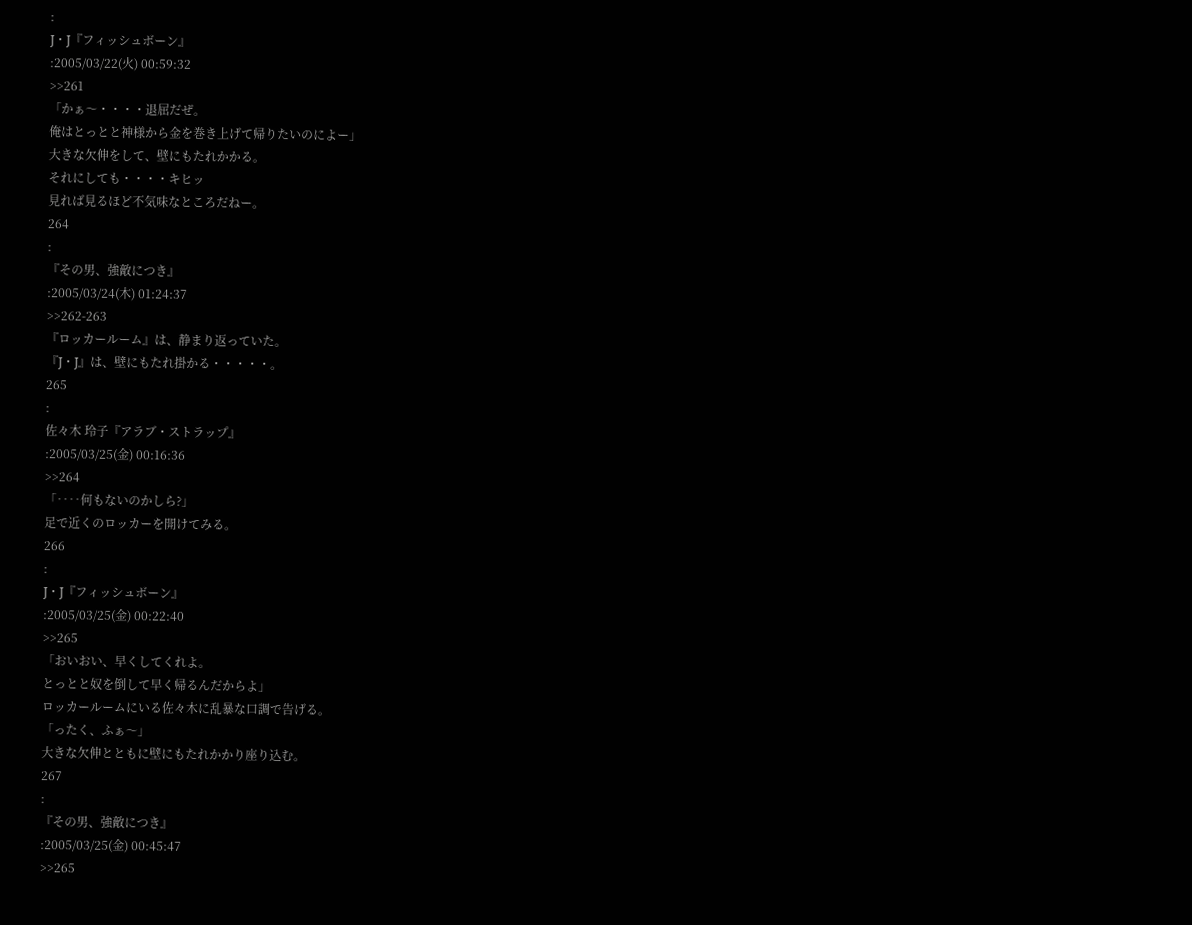:
J・J『フィッシュボーン』
:2005/03/22(火) 00:59:32
>>261
「かぁ〜・・・・退屈だぜ。
俺はとっとと神様から金を巻き上げて帰りたいのによー」
大きな欠伸をして、壁にもたれかかる。
それにしても・・・・キヒッ
見れば見るほど不気味なところだねー。
264
:
『その男、強敵につき』
:2005/03/24(木) 01:24:37
>>262-263
『ロッカールーム』は、静まり返っていた。
『J・J』は、壁にもたれ掛かる・・・・・。
265
:
佐々木 玲子『アラブ・ストラップ』
:2005/03/25(金) 00:16:36
>>264
「‥‥何もないのかしら?」
足で近くのロッカーを開けてみる。
266
:
J・J『フィッシュボーン』
:2005/03/25(金) 00:22:40
>>265
「おいおい、早くしてくれよ。
とっとと奴を倒して早く帰るんだからよ」
ロッカールームにいる佐々木に乱暴な口調で告げる。
「ったく、ふぁ〜」
大きな欠伸とともに壁にもたれかかり座り込む。
267
:
『その男、強敵につき』
:2005/03/25(金) 00:45:47
>>265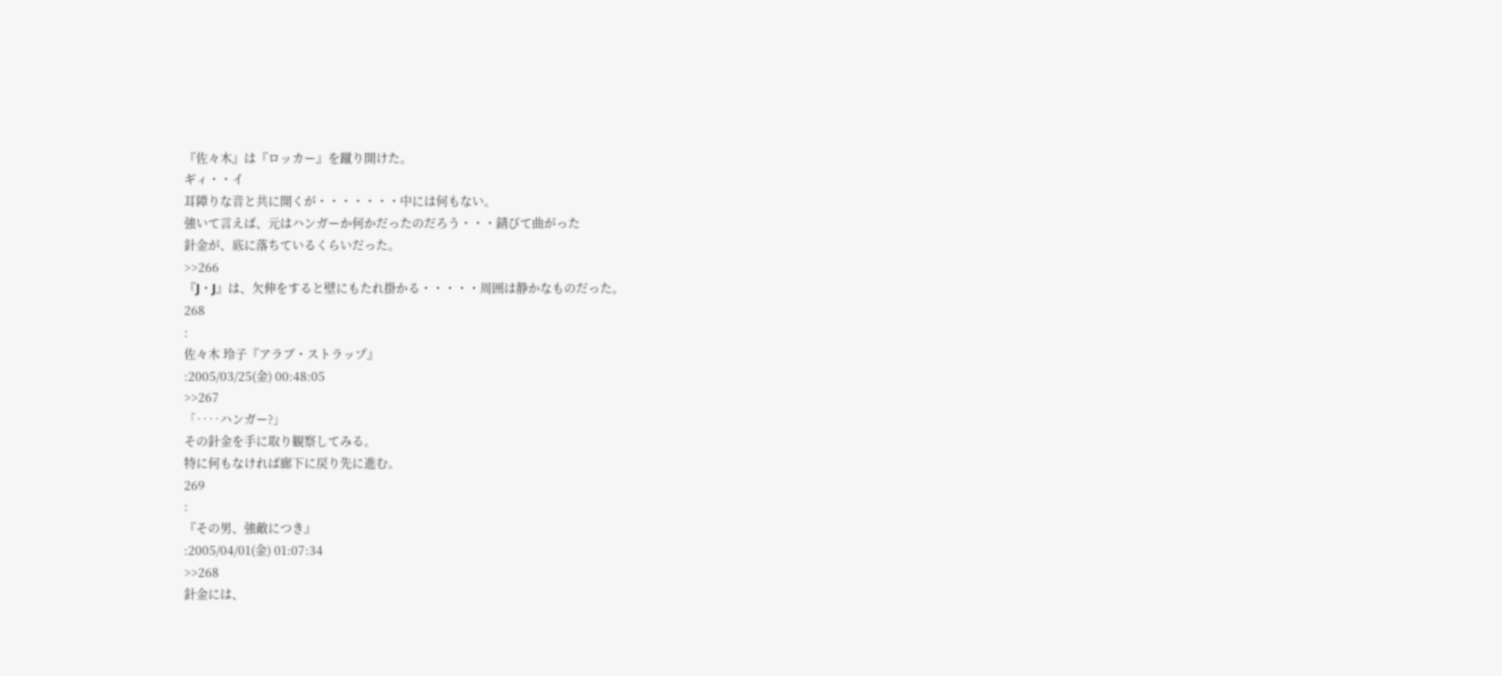『佐々木』は『ロッカー』を蹴り開けた。
ギィ・・イ
耳障りな音と共に開くが・・・・・・・中には何もない。
強いて言えば、元はハンガーか何かだったのだろう・・・錆びて曲がった
針金が、底に落ちているくらいだった。
>>266
『J・J』は、欠伸をすると壁にもたれ掛かる・・・・・周囲は静かなものだった。
268
:
佐々木 玲子『アラブ・ストラップ』
:2005/03/25(金) 00:48:05
>>267
「‥‥ハンガー?」
その針金を手に取り観察してみる。
特に何もなければ廊下に戻り先に進む。
269
:
『その男、強敵につき』
:2005/04/01(金) 01:07:34
>>268
針金には、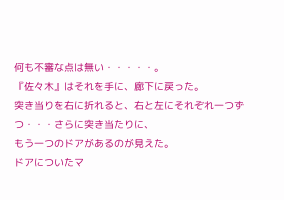何も不審な点は無い・・・・・。
『佐々木』はそれを手に、廊下に戻った。
突き当りを右に折れると、右と左にそれぞれ一つずつ・・・さらに突き当たりに、
もう一つのドアがあるのが見えた。
ドアについたマ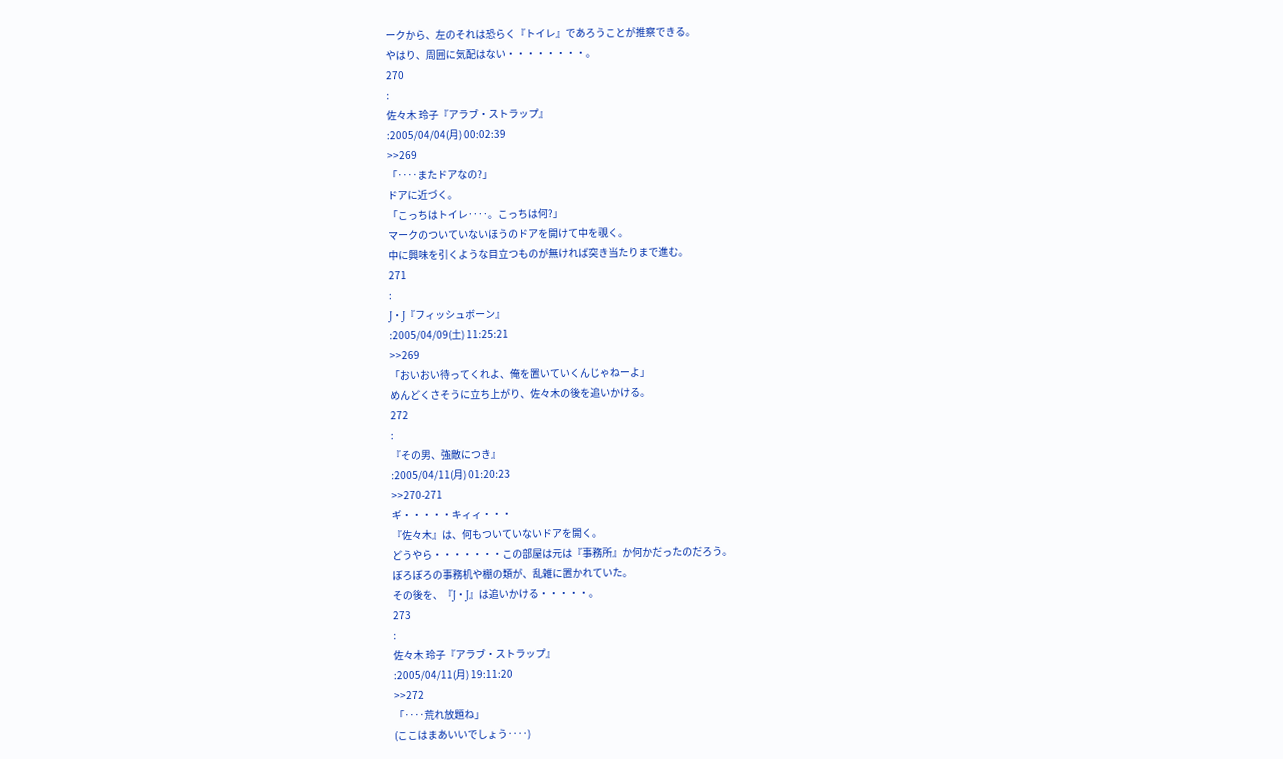ークから、左のそれは恐らく『トイレ』であろうことが推察できる。
やはり、周囲に気配はない・・・・・・・・。
270
:
佐々木 玲子『アラブ・ストラップ』
:2005/04/04(月) 00:02:39
>>269
「‥‥またドアなの?」
ドアに近づく。
「こっちはトイレ‥‥。こっちは何?」
マークのついていないほうのドアを開けて中を覗く。
中に興味を引くような目立つものが無ければ突き当たりまで進む。
271
:
J・J『フィッシュボーン』
:2005/04/09(土) 11:25:21
>>269
「おいおい待ってくれよ、俺を置いていくんじゃねーよ」
めんどくさそうに立ち上がり、佐々木の後を追いかける。
272
:
『その男、強敵につき』
:2005/04/11(月) 01:20:23
>>270-271
ギ・・・・・キィィ・・・
『佐々木』は、何もついていないドアを開く。
どうやら・・・・・・・この部屋は元は『事務所』か何かだったのだろう。
ぼろぼろの事務机や棚の類が、乱雑に置かれていた。
その後を、『J・J』は追いかける・・・・・。
273
:
佐々木 玲子『アラブ・ストラップ』
:2005/04/11(月) 19:11:20
>>272
「‥‥荒れ放題ね」
(ここはまあいいでしょう‥‥)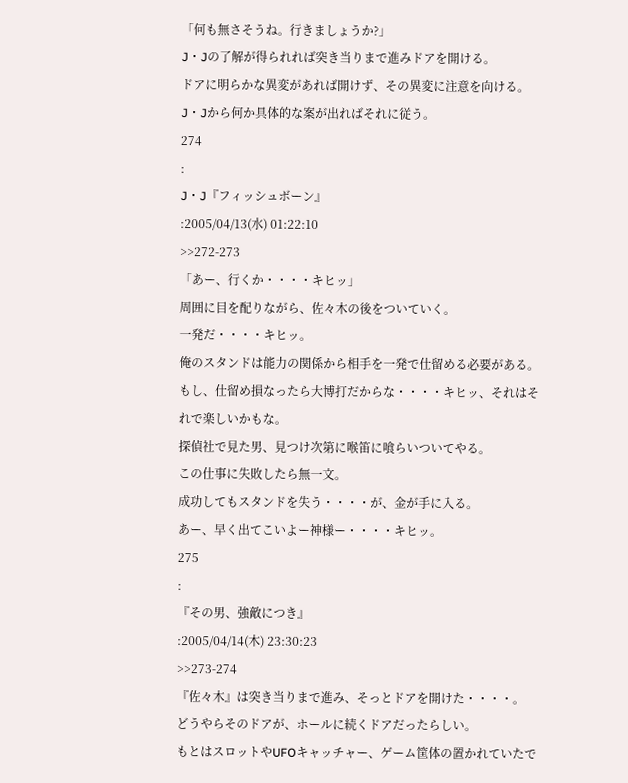「何も無さそうね。行きましょうか?」
J・Jの了解が得られれば突き当りまで進みドアを開ける。
ドアに明らかな異変があれば開けず、その異変に注意を向ける。
J・Jから何か具体的な案が出ればそれに従う。
274
:
J・J『フィッシュボーン』
:2005/04/13(水) 01:22:10
>>272-273
「あー、行くか・・・・キヒッ」
周囲に目を配りながら、佐々木の後をついていく。
一発だ・・・・キヒッ。
俺のスタンドは能力の関係から相手を一発で仕留める必要がある。
もし、仕留め損なったら大博打だからな・・・・キヒッ、それはそれで楽しいかもな。
探偵社で見た男、見つけ次第に喉笛に喰らいついてやる。
この仕事に失敗したら無一文。
成功してもスタンドを失う・・・・が、金が手に入る。
あー、早く出てこいよー神様ー・・・・キヒッ。
275
:
『その男、強敵につき』
:2005/04/14(木) 23:30:23
>>273-274
『佐々木』は突き当りまで進み、そっとドアを開けた・・・・。
どうやらそのドアが、ホールに続くドアだったらしい。
もとはスロットやUFOキャッチャー、ゲーム筐体の置かれていたで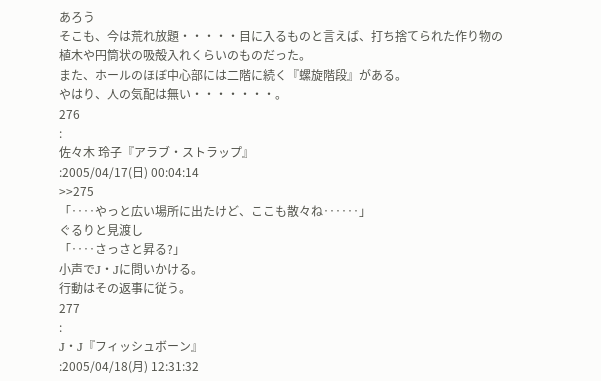あろう
そこも、今は荒れ放題・・・・・目に入るものと言えば、打ち捨てられた作り物の
植木や円筒状の吸殻入れくらいのものだった。
また、ホールのほぼ中心部には二階に続く『螺旋階段』がある。
やはり、人の気配は無い・・・・・・・。
276
:
佐々木 玲子『アラブ・ストラップ』
:2005/04/17(日) 00:04:14
>>275
「‥‥やっと広い場所に出たけど、ここも散々ね‥‥‥」
ぐるりと見渡し
「‥‥さっさと昇る?」
小声でJ・Jに問いかける。
行動はその返事に従う。
277
:
J・J『フィッシュボーン』
:2005/04/18(月) 12:31:32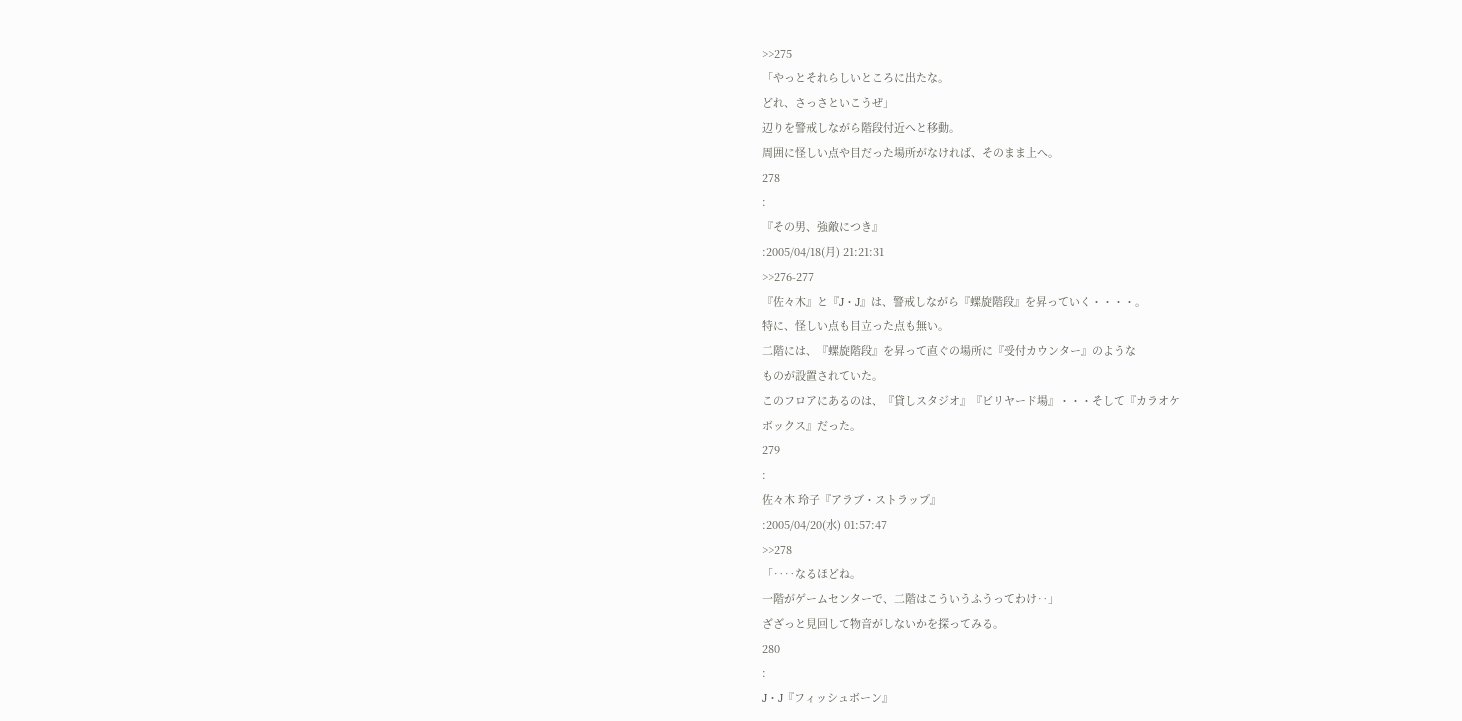>>275
「やっとそれらしいところに出たな。
どれ、さっさといこうぜ」
辺りを警戒しながら階段付近へと移動。
周囲に怪しい点や目だった場所がなければ、そのまま上へ。
278
:
『その男、強敵につき』
:2005/04/18(月) 21:21:31
>>276-277
『佐々木』と『J・J』は、警戒しながら『螺旋階段』を昇っていく・・・・。
特に、怪しい点も目立った点も無い。
二階には、『螺旋階段』を昇って直ぐの場所に『受付カウンター』のような
ものが設置されていた。
このフロアにあるのは、『貸しスタジオ』『ビリヤード場』・・・そして『カラオケ
ボックス』だった。
279
:
佐々木 玲子『アラブ・ストラップ』
:2005/04/20(水) 01:57:47
>>278
「‥‥なるほどね。
一階がゲームセンターで、二階はこういうふうってわけ‥」
ざざっと見回して物音がしないかを探ってみる。
280
:
J・J『フィッシュボーン』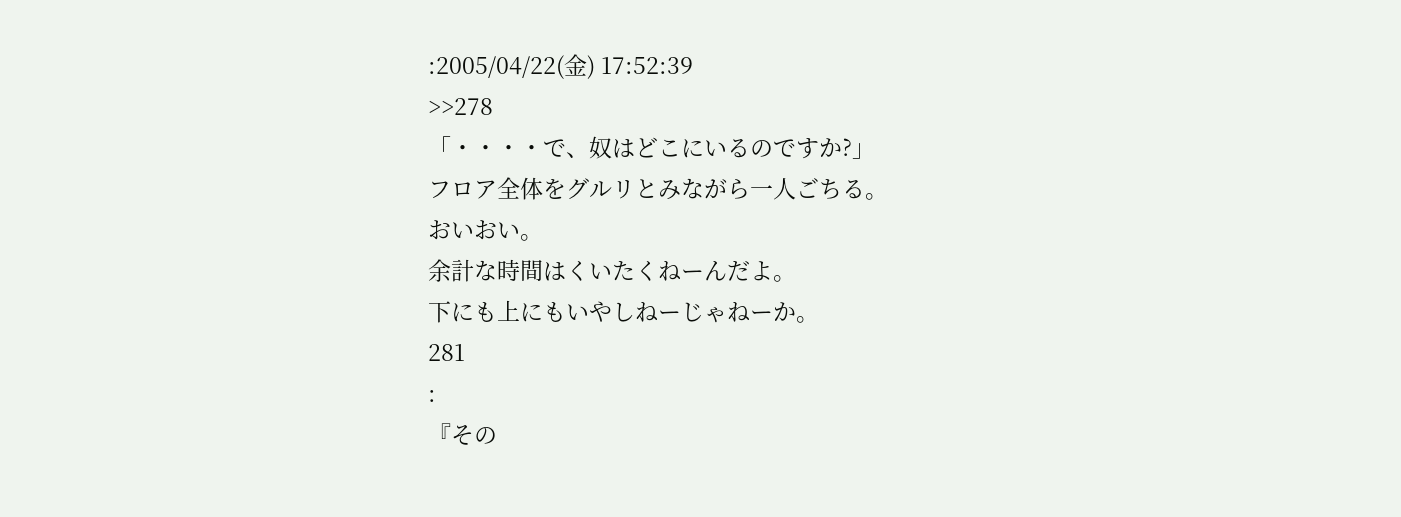:2005/04/22(金) 17:52:39
>>278
「・・・・で、奴はどこにいるのですか?」
フロア全体をグルリとみながら一人ごちる。
おいおい。
余計な時間はくいたくねーんだよ。
下にも上にもいやしねーじゃねーか。
281
:
『その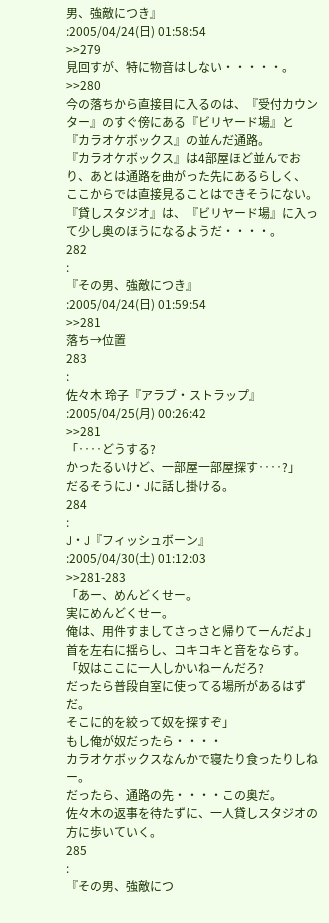男、強敵につき』
:2005/04/24(日) 01:58:54
>>279
見回すが、特に物音はしない・・・・・。
>>280
今の落ちから直接目に入るのは、『受付カウンター』のすぐ傍にある『ビリヤード場』と
『カラオケボックス』の並んだ通路。
『カラオケボックス』は4部屋ほど並んでおり、あとは通路を曲がった先にあるらしく、
ここからでは直接見ることはできそうにない。
『貸しスタジオ』は、『ビリヤード場』に入って少し奥のほうになるようだ・・・・。
282
:
『その男、強敵につき』
:2005/04/24(日) 01:59:54
>>281
落ち→位置
283
:
佐々木 玲子『アラブ・ストラップ』
:2005/04/25(月) 00:26:42
>>281
「‥‥どうする?
かったるいけど、一部屋一部屋探す‥‥?」
だるそうにJ・Jに話し掛ける。
284
:
J・J『フィッシュボーン』
:2005/04/30(土) 01:12:03
>>281-283
「あー、めんどくせー。
実にめんどくせー。
俺は、用件すましてさっさと帰りてーんだよ」
首を左右に揺らし、コキコキと音をならす。
「奴はここに一人しかいねーんだろ?
だったら普段自室に使ってる場所があるはずだ。
そこに的を絞って奴を探すぞ」
もし俺が奴だったら・・・・
カラオケボックスなんかで寝たり食ったりしねー。
だったら、通路の先・・・・この奥だ。
佐々木の返事を待たずに、一人貸しスタジオの方に歩いていく。
285
:
『その男、強敵につ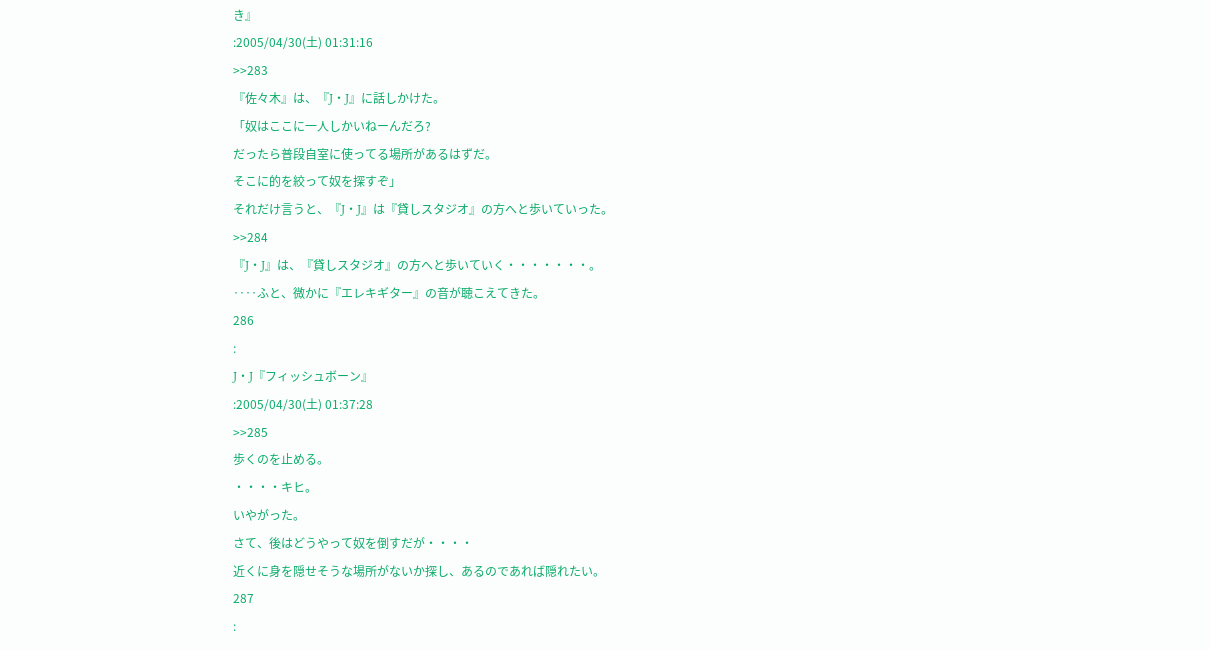き』
:2005/04/30(土) 01:31:16
>>283
『佐々木』は、『J・J』に話しかけた。
「奴はここに一人しかいねーんだろ?
だったら普段自室に使ってる場所があるはずだ。
そこに的を絞って奴を探すぞ」
それだけ言うと、『J・J』は『貸しスタジオ』の方へと歩いていった。
>>284
『J・J』は、『貸しスタジオ』の方へと歩いていく・・・・・・・。
‥‥ふと、微かに『エレキギター』の音が聴こえてきた。
286
:
J・J『フィッシュボーン』
:2005/04/30(土) 01:37:28
>>285
歩くのを止める。
・・・・キヒ。
いやがった。
さて、後はどうやって奴を倒すだが・・・・
近くに身を隠せそうな場所がないか探し、あるのであれば隠れたい。
287
: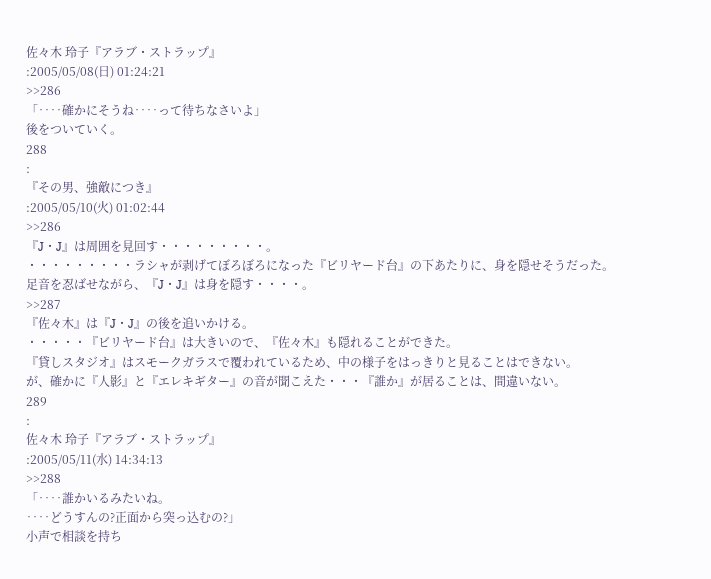佐々木 玲子『アラブ・ストラップ』
:2005/05/08(日) 01:24:21
>>286
「‥‥確かにそうね‥‥って待ちなさいよ」
後をついていく。
288
:
『その男、強敵につき』
:2005/05/10(火) 01:02:44
>>286
『J・J』は周囲を見回す・・・・・・・・・。
・・・・・・・・・ラシャが剥げてぼろぼろになった『ビリヤード台』の下あたりに、身を隠せそうだった。
足音を忍ばせながら、『J・J』は身を隠す・・・・。
>>287
『佐々木』は『J・J』の後を追いかける。
・・・・・『ビリヤード台』は大きいので、『佐々木』も隠れることができた。
『貸しスタジオ』はスモークガラスで覆われているため、中の様子をはっきりと見ることはできない。
が、確かに『人影』と『エレキギター』の音が聞こえた・・・『誰か』が居ることは、間違いない。
289
:
佐々木 玲子『アラブ・ストラップ』
:2005/05/11(水) 14:34:13
>>288
「‥‥誰かいるみたいね。
‥‥どうすんの?正面から突っ込むの?」
小声で相談を持ち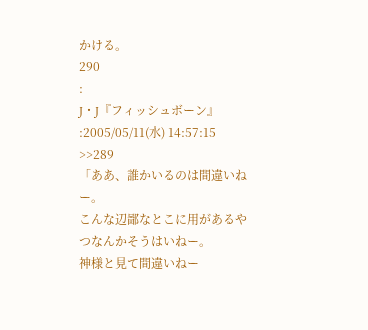かける。
290
:
J・J『フィッシュボーン』
:2005/05/11(水) 14:57:15
>>289
「ああ、誰かいるのは間違いねー。
こんな辺鄙なとこに用があるやつなんかそうはいねー。
神様と見て間違いねー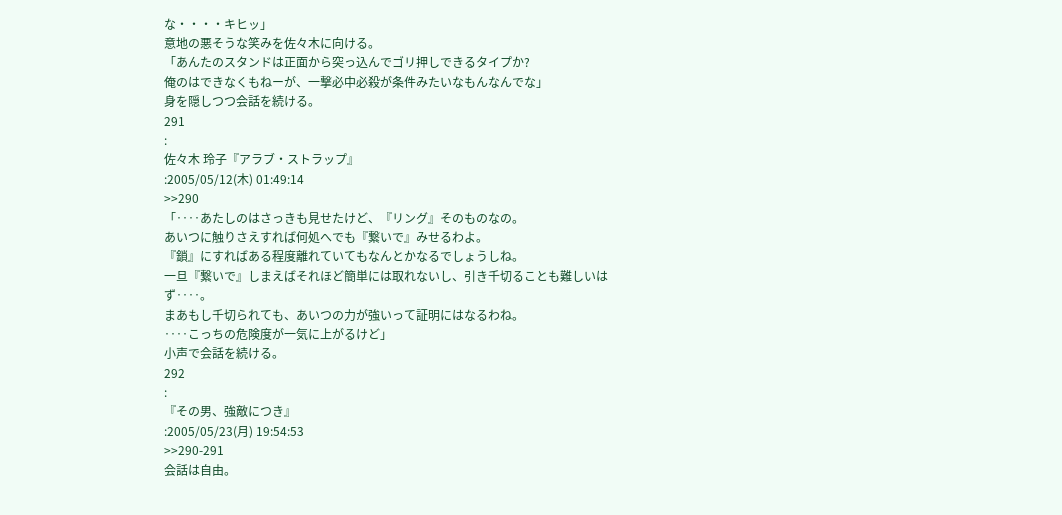な・・・・キヒッ」
意地の悪そうな笑みを佐々木に向ける。
「あんたのスタンドは正面から突っ込んでゴリ押しできるタイプか?
俺のはできなくもねーが、一撃必中必殺が条件みたいなもんなんでな」
身を隠しつつ会話を続ける。
291
:
佐々木 玲子『アラブ・ストラップ』
:2005/05/12(木) 01:49:14
>>290
「‥‥あたしのはさっきも見せたけど、『リング』そのものなの。
あいつに触りさえすれば何処へでも『繋いで』みせるわよ。
『鎖』にすればある程度離れていてもなんとかなるでしょうしね。
一旦『繋いで』しまえばそれほど簡単には取れないし、引き千切ることも難しいはず‥‥。
まあもし千切られても、あいつの力が強いって証明にはなるわね。
‥‥こっちの危険度が一気に上がるけど」
小声で会話を続ける。
292
:
『その男、強敵につき』
:2005/05/23(月) 19:54:53
>>290-291
会話は自由。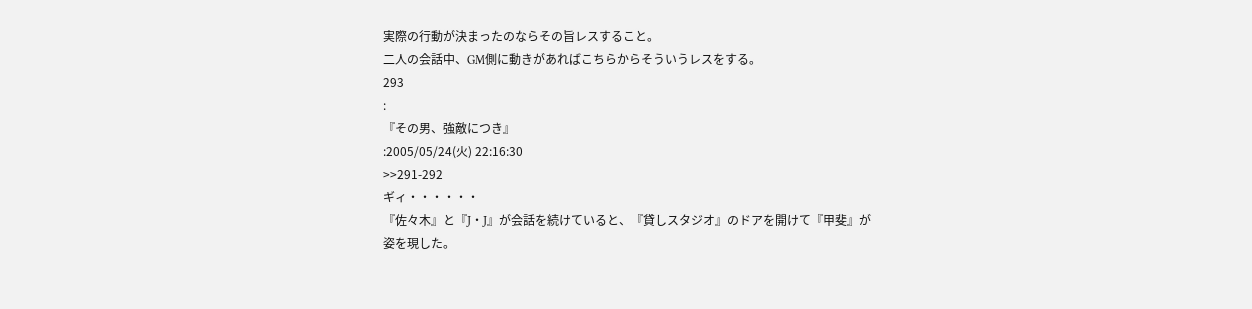実際の行動が決まったのならその旨レスすること。
二人の会話中、GM側に動きがあればこちらからそういうレスをする。
293
:
『その男、強敵につき』
:2005/05/24(火) 22:16:30
>>291-292
ギィ・・・・・・
『佐々木』と『J・J』が会話を続けていると、『貸しスタジオ』のドアを開けて『甲斐』が
姿を現した。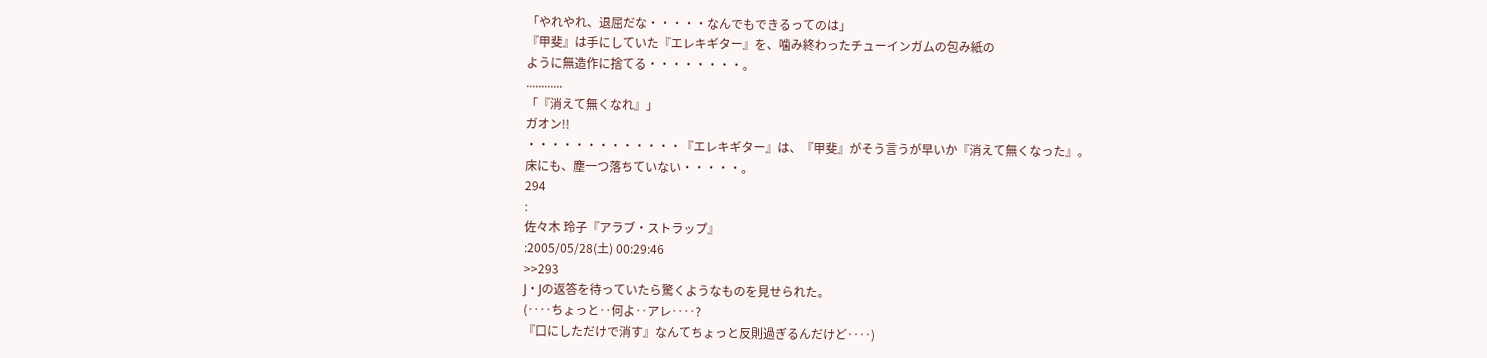「やれやれ、退屈だな・・・・・なんでもできるってのは」
『甲斐』は手にしていた『エレキギター』を、噛み終わったチューインガムの包み紙の
ように無造作に捨てる・・・・・・・・。
............
「『消えて無くなれ』」
ガオン!!
・・・・・・・・・・・・・『エレキギター』は、『甲斐』がそう言うが早いか『消えて無くなった』。
床にも、塵一つ落ちていない・・・・・。
294
:
佐々木 玲子『アラブ・ストラップ』
:2005/05/28(土) 00:29:46
>>293
J・Jの返答を待っていたら驚くようなものを見せられた。
(‥‥ちょっと‥何よ‥アレ‥‥?
『口にしただけで消す』なんてちょっと反則過ぎるんだけど‥‥)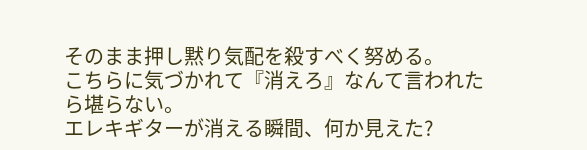そのまま押し黙り気配を殺すべく努める。
こちらに気づかれて『消えろ』なんて言われたら堪らない。
エレキギターが消える瞬間、何か見えた?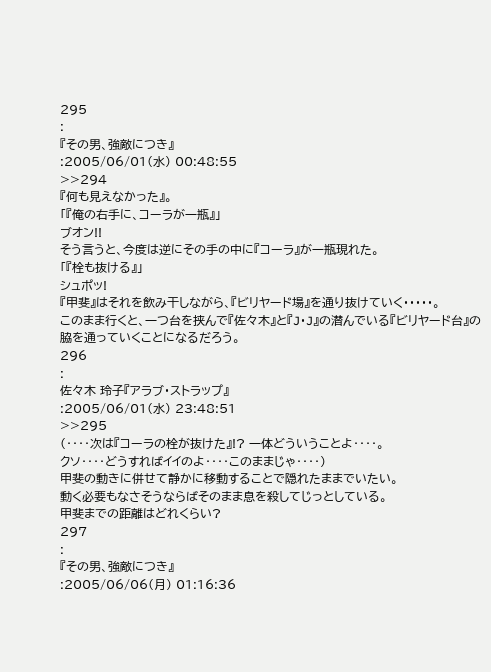295
:
『その男、強敵につき』
:2005/06/01(水) 00:48:55
>>294
『何も見えなかった』。
「『俺の右手に、コーラが一瓶』」
ブオン!!
そう言うと、今度は逆にその手の中に『コーラ』が一瓶現れた。
「『栓も抜ける』」
シュポッ!
『甲斐』はそれを飲み干しながら、『ビリヤード場』を通り抜けていく・・・・・。
このまま行くと、一つ台を挟んで『佐々木』と『J・J』の潜んでいる『ビリヤード台』の
脇を通っていくことになるだろう。
296
:
佐々木 玲子『アラブ・ストラップ』
:2005/06/01(水) 23:48:51
>>295
(‥‥次は『コーラの栓が抜けた』!? 一体どういうことよ‥‥。
クソ‥‥どうすればイイのよ‥‥このままじゃ‥‥)
甲斐の動きに併せて静かに移動することで隠れたままでいたい。
動く必要もなさそうならばそのまま息を殺してじっとしている。
甲斐までの距離はどれくらい?
297
:
『その男、強敵につき』
:2005/06/06(月) 01:16:36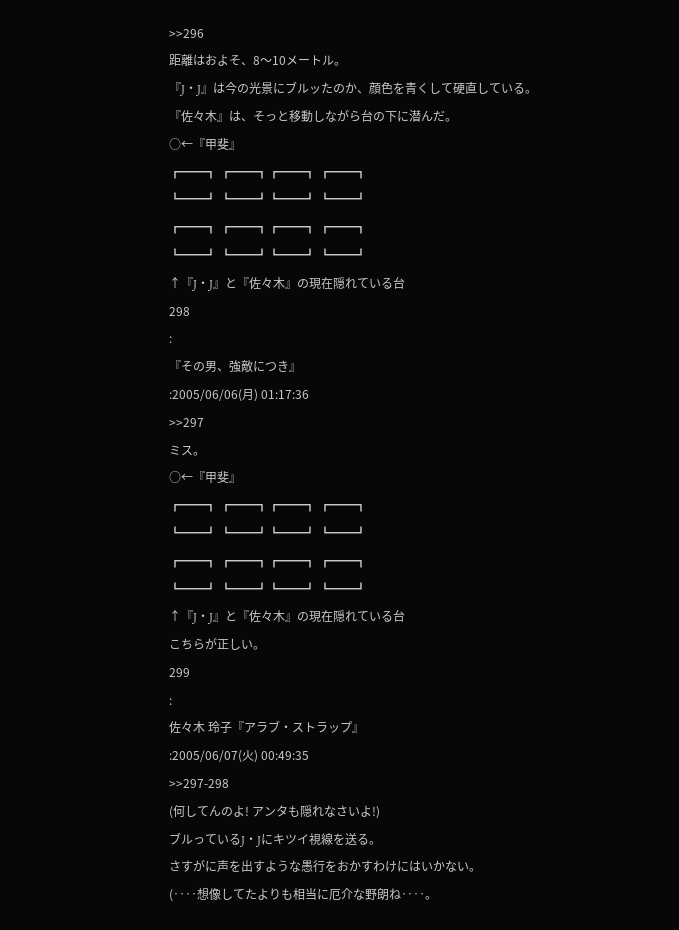>>296
距離はおよそ、8〜10メートル。
『J・J』は今の光景にブルッたのか、顔色を青くして硬直している。
『佐々木』は、そっと移動しながら台の下に潜んだ。
○←『甲斐』
┏━━┓ ┏━━┓┏━━┓ ┏━━┓
┗━━┛ ┗━━┛┗━━┛ ┗━━┛
┏━━┓ ┏━━┓┏━━┓ ┏━━┓
┗━━┛ ┗━━┛┗━━┛ ┗━━┛
↑『J・J』と『佐々木』の現在隠れている台
298
:
『その男、強敵につき』
:2005/06/06(月) 01:17:36
>>297
ミス。
○←『甲斐』
┏━━┓ ┏━━┓┏━━┓ ┏━━┓
┗━━┛ ┗━━┛┗━━┛ ┗━━┛
┏━━┓ ┏━━┓┏━━┓ ┏━━┓
┗━━┛ ┗━━┛┗━━┛ ┗━━┛
↑『J・J』と『佐々木』の現在隠れている台
こちらが正しい。
299
:
佐々木 玲子『アラブ・ストラップ』
:2005/06/07(火) 00:49:35
>>297-298
(何してんのよ! アンタも隠れなさいよ!)
ブルっているJ・Jにキツイ視線を送る。
さすがに声を出すような愚行をおかすわけにはいかない。
(‥‥想像してたよりも相当に厄介な野朗ね‥‥。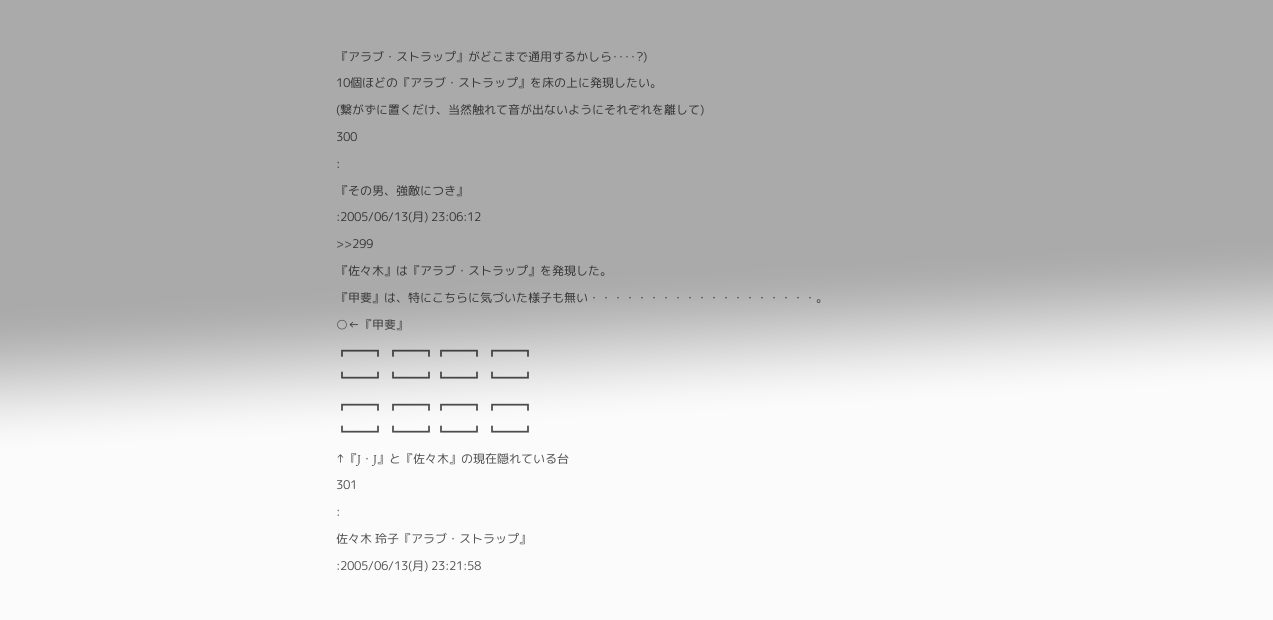『アラブ・ストラップ』がどこまで通用するかしら‥‥?)
10個ほどの『アラブ・ストラップ』を床の上に発現したい。
(繋がずに置くだけ、当然触れて音が出ないようにそれぞれを離して)
300
:
『その男、強敵につき』
:2005/06/13(月) 23:06:12
>>299
『佐々木』は『アラブ・ストラップ』を発現した。
『甲斐』は、特にこちらに気づいた様子も無い・・・・・・・・・・・・・・・・・・・。
○←『甲斐』
┏━━┓ ┏━━┓┏━━┓ ┏━━┓
┗━━┛ ┗━━┛┗━━┛ ┗━━┛
┏━━┓ ┏━━┓┏━━┓ ┏━━┓
┗━━┛ ┗━━┛┗━━┛ ┗━━┛
↑『J・J』と『佐々木』の現在隠れている台
301
:
佐々木 玲子『アラブ・ストラップ』
:2005/06/13(月) 23:21:58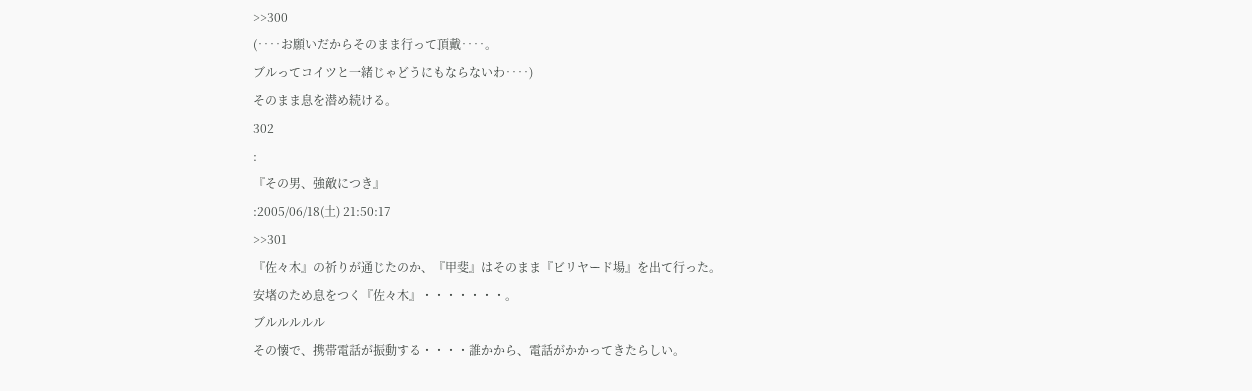>>300
(‥‥お願いだからそのまま行って頂戴‥‥。
ブルってコイツと一緒じゃどうにもならないわ‥‥)
そのまま息を潜め続ける。
302
:
『その男、強敵につき』
:2005/06/18(土) 21:50:17
>>301
『佐々木』の祈りが通じたのか、『甲斐』はそのまま『ビリヤード場』を出て行った。
安堵のため息をつく『佐々木』・・・・・・・。
ブルルルルル
その懐で、携帯電話が振動する・・・・誰かから、電話がかかってきたらしい。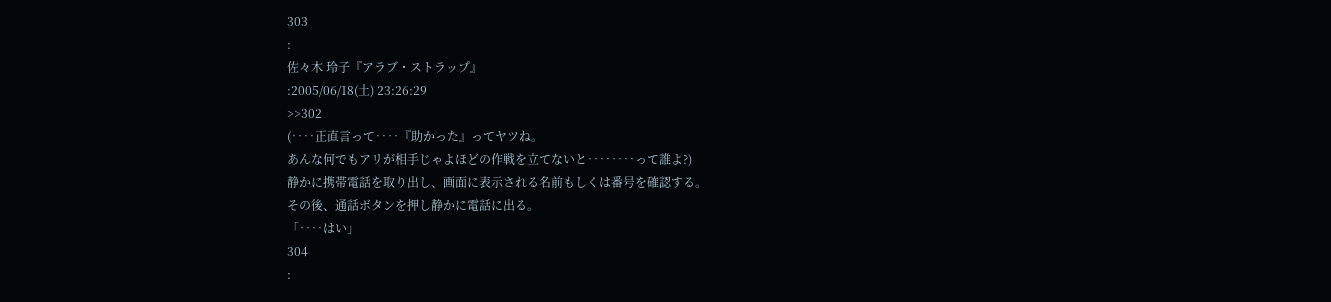303
:
佐々木 玲子『アラブ・ストラップ』
:2005/06/18(土) 23:26:29
>>302
(‥‥正直言って‥‥『助かった』ってヤツね。
あんな何でもアリが相手じゃよほどの作戦を立てないと‥‥‥‥って誰よ?)
静かに携帯電話を取り出し、画面に表示される名前もしくは番号を確認する。
その後、通話ボタンを押し静かに電話に出る。
「‥‥はい」
304
: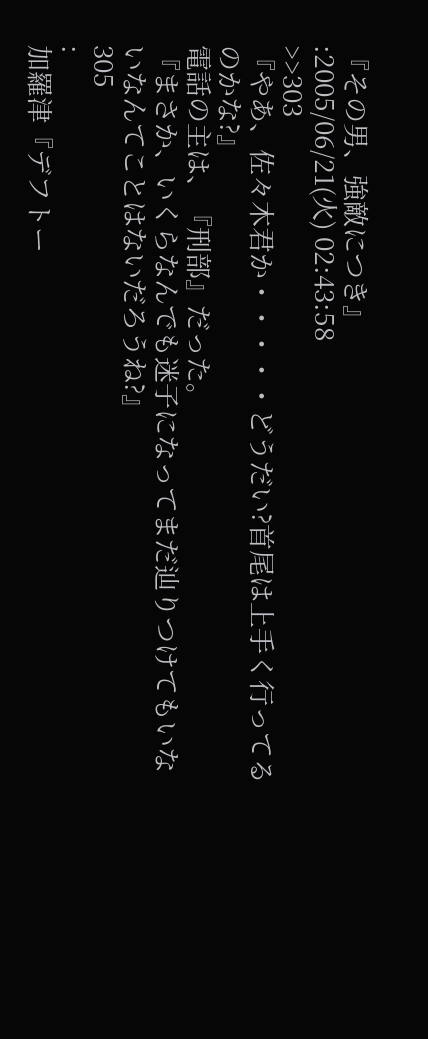『その男、強敵につき』
:2005/06/21(火) 02:43:58
>>303
『やあ、佐々木君か・・・・・どうだい?首尾は上手く行ってるのかな?』
電話の主は、『刑部』だった。
『まさか、いくらなんでも迷子になってまだ辿りつけてもいないなんてことはないだろうね?』
305
:
加羅津『デフトー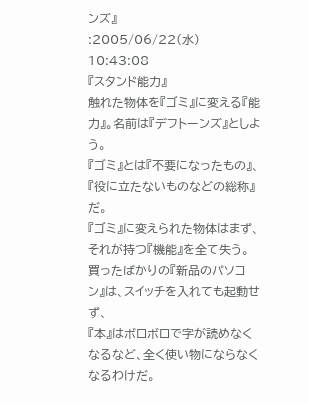ンズ』
:2005/06/22(水) 10:43:08
『スタンド能力』
触れた物体を『ゴミ』に変える『能力』。名前は『デフトーンズ』としよう。
『ゴミ』とは『不要になったもの』、『役に立たないものなどの総称』だ。
『ゴミ』に変えられた物体はまず、それが持つ『機能』を全て失う。
買ったばかりの『新品のパソコン』は、スイッチを入れても起動せず、
『本』はボロボロで字が読めなくなるなど、全く使い物にならなくなるわけだ。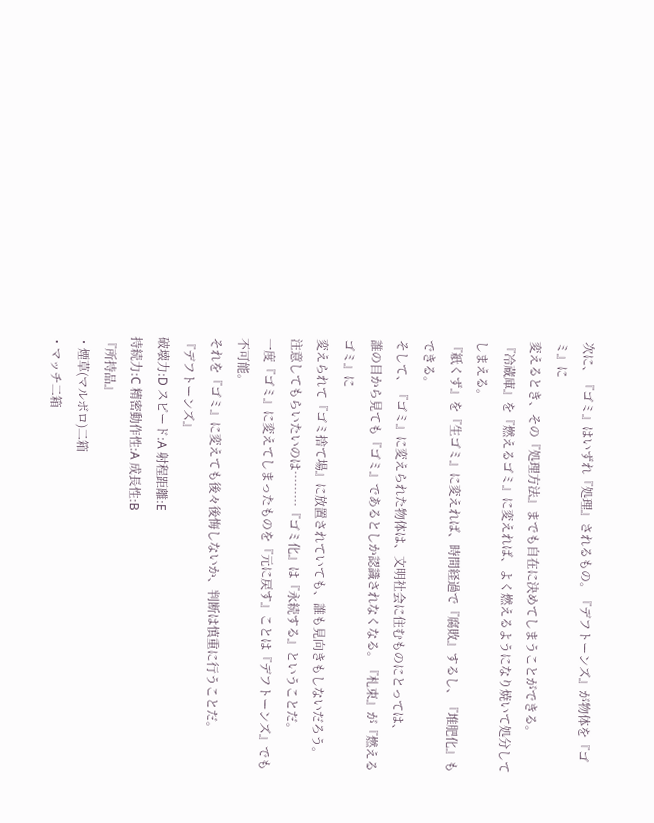次に、『ゴミ』はいずれ『処理』されるもの。『デフトーンズ』が物体を『ゴミ』に
変えるとき、その『処理方法』までも自在に決めてしまうことができる。
『冷蔵庫』を『燃えるゴミ』に変えれば、よく燃えるようになり焼いて処分してしまえる。
『紙くず』を『生ゴミ』に変えれば、時間経過で『腐敗』するし、『堆肥化』もできる。
そして、『ゴミ』に変えられた物体は、文明社会に住むものにとっては、
誰の目から見ても『ゴミ』であるとしか認識されなくなる。『札束』が『燃えるゴミ』に
変えられて『ゴミ捨て場』に放置されていても、誰も見向きもしないだろう。
注意してもらいたいのは………『ゴミ化』は『永続する』ということだ。
一度『ゴミ』に変えてしまったものを『元に戻す』ことは『デフトーンズ』でも不可能。
それを『ゴミ』に変えても後々後悔しないか、判断は慎重に行うことだ。
『デフトーンズ』
破壊力:D スピード:A 射程距離:E
持続力:C 精密動作性:A 成長性:B
『所持品』
・煙草(マルボロ)二箱
・マッチ二箱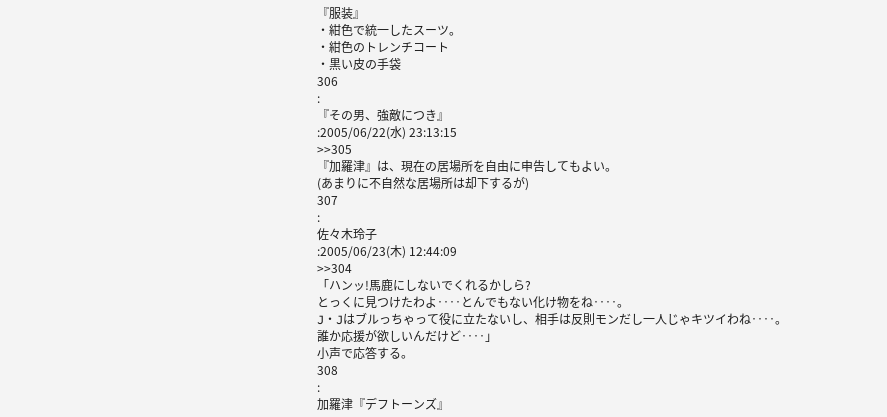『服装』
・紺色で統一したスーツ。
・紺色のトレンチコート
・黒い皮の手袋
306
:
『その男、強敵につき』
:2005/06/22(水) 23:13:15
>>305
『加羅津』は、現在の居場所を自由に申告してもよい。
(あまりに不自然な居場所は却下するが)
307
:
佐々木玲子
:2005/06/23(木) 12:44:09
>>304
「ハンッ!馬鹿にしないでくれるかしら?
とっくに見つけたわよ‥‥とんでもない化け物をね‥‥。
J・Jはブルっちゃって役に立たないし、相手は反則モンだし一人じゃキツイわね‥‥。
誰か応援が欲しいんだけど‥‥」
小声で応答する。
308
:
加羅津『デフトーンズ』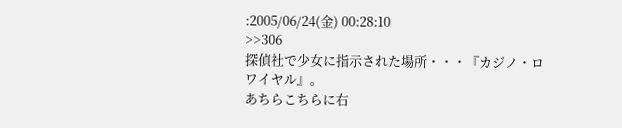:2005/06/24(金) 00:28:10
>>306
探偵社で少女に指示された場所・・・『カジノ・ロワイヤル』。
あちらこちらに右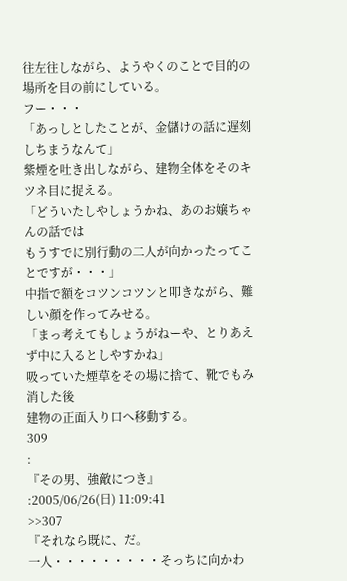往左往しながら、ようやくのことで目的の場所を目の前にしている。
フー・・・
「あっしとしたことが、金儲けの話に遅刻しちまうなんて」
紫煙を吐き出しながら、建物全体をそのキツネ目に捉える。
「どういたしやしょうかね、あのお嬢ちゃんの話では
もうすでに別行動の二人が向かったってことですが・・・」
中指で額をコツンコツンと叩きながら、難しい顔を作ってみせる。
「まっ考えてもしょうがねーや、とりあえず中に入るとしやすかね」
吸っていた煙草をその場に捨て、靴でもみ消した後
建物の正面入り口へ移動する。
309
:
『その男、強敵につき』
:2005/06/26(日) 11:09:41
>>307
『それなら既に、だ。
一人・・・・・・・・・そっちに向かわ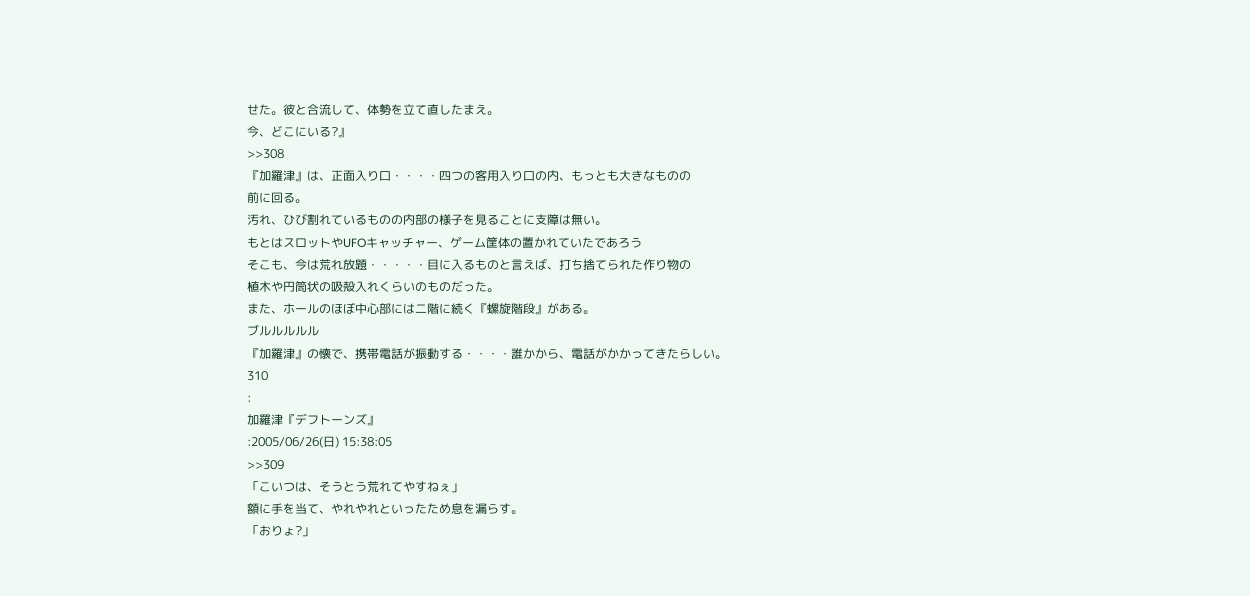せた。彼と合流して、体勢を立て直したまえ。
今、どこにいる?』
>>308
『加羅津』は、正面入り口・・・・四つの客用入り口の内、もっとも大きなものの
前に回る。
汚れ、ひび割れているものの内部の様子を見ることに支障は無い。
もとはスロットやUFOキャッチャー、ゲーム筐体の置かれていたであろう
そこも、今は荒れ放題・・・・・目に入るものと言えば、打ち捨てられた作り物の
植木や円筒状の吸殻入れくらいのものだった。
また、ホールのほぼ中心部には二階に続く『螺旋階段』がある。
ブルルルルル
『加羅津』の懐で、携帯電話が振動する・・・・誰かから、電話がかかってきたらしい。
310
:
加羅津『デフトーンズ』
:2005/06/26(日) 15:38:05
>>309
「こいつは、そうとう荒れてやすねぇ」
額に手を当て、やれやれといったため息を漏らす。
「おりょ?」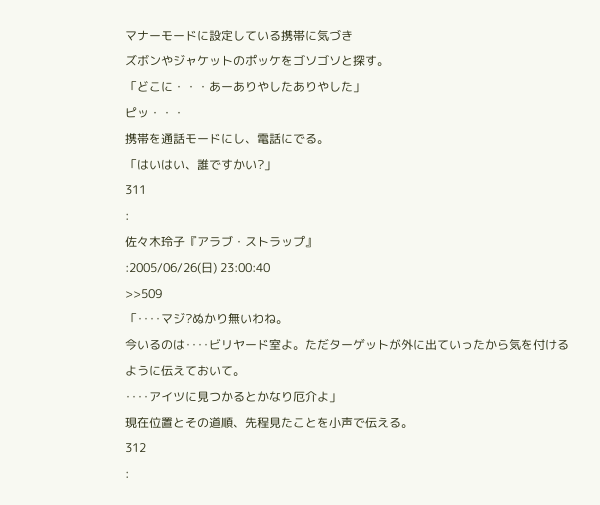マナーモードに設定している携帯に気づき
ズボンやジャケットのポッケをゴソゴソと探す。
「どこに・・・あーありやしたありやした」
ピッ・・・
携帯を通話モードにし、電話にでる。
「はいはい、誰ですかい?」
311
:
佐々木玲子『アラブ・ストラップ』
:2005/06/26(日) 23:00:40
>>509
「‥‥マジ?ぬかり無いわね。
今いるのは‥‥ビリヤード室よ。ただターゲットが外に出ていったから気を付けるように伝えておいて。
‥‥アイツに見つかるとかなり厄介よ」
現在位置とその道順、先程見たことを小声で伝える。
312
: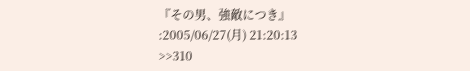『その男、強敵につき』
:2005/06/27(月) 21:20:13
>>310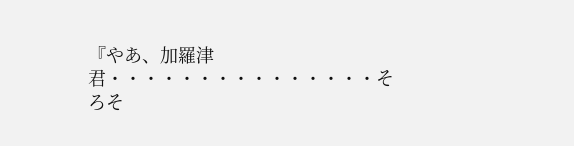『やあ、加羅津君・・・・・・・・・・・・・・・そろそ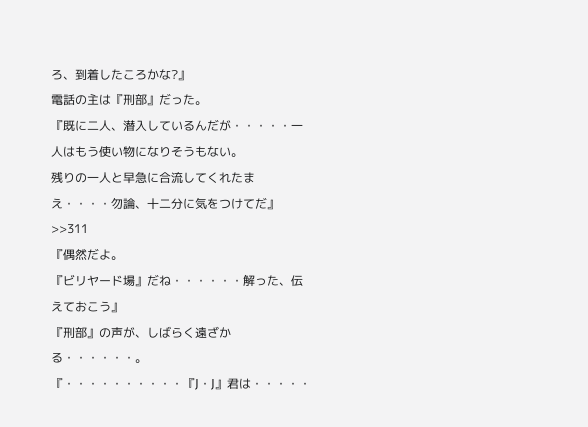ろ、到着したころかな?』
電話の主は『刑部』だった。
『既に二人、潜入しているんだが・・・・・一人はもう使い物になりそうもない。
残りの一人と早急に合流してくれたまえ・・・・勿論、十二分に気をつけてだ』
>>311
『偶然だよ。
『ビリヤード場』だね・・・・・・解った、伝えておこう』
『刑部』の声が、しばらく遠ざかる・・・・・・。
『・・・・・・・・・・『J・J』君は・・・・・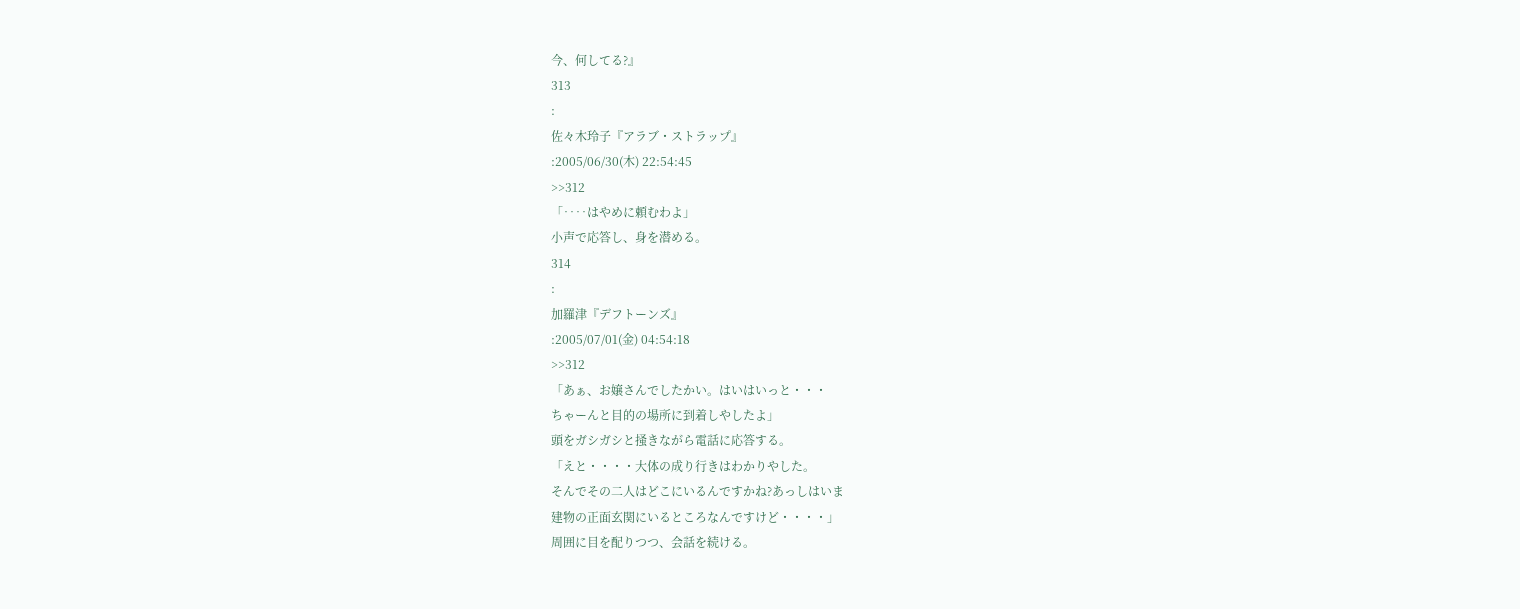今、何してる?』
313
:
佐々木玲子『アラブ・ストラップ』
:2005/06/30(木) 22:54:45
>>312
「‥‥はやめに頼むわよ」
小声で応答し、身を潜める。
314
:
加羅津『デフトーンズ』
:2005/07/01(金) 04:54:18
>>312
「あぁ、お嬢さんでしたかい。はいはいっと・・・
ちゃーんと目的の場所に到着しやしたよ」
頭をガシガシと掻きながら電話に応答する。
「えと・・・・大体の成り行きはわかりやした。
そんでその二人はどこにいるんですかね?あっしはいま
建物の正面玄関にいるところなんですけど・・・・」
周囲に目を配りつつ、会話を続ける。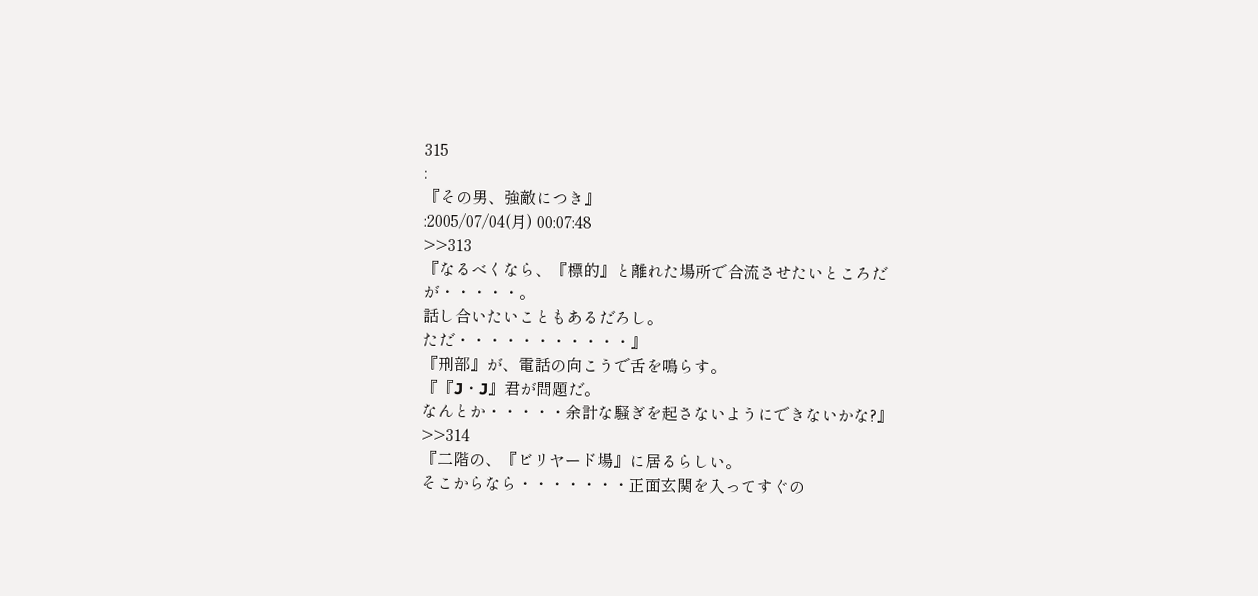315
:
『その男、強敵につき』
:2005/07/04(月) 00:07:48
>>313
『なるべくなら、『標的』と離れた場所で合流させたいところだが・・・・・。
話し合いたいこともあるだろし。
ただ・・・・・・・・・・・』
『刑部』が、電話の向こうで舌を鳴らす。
『『J・J』君が問題だ。
なんとか・・・・・余計な騒ぎを起さないようにできないかな?』
>>314
『二階の、『ビリヤード場』に居るらしい。
そこからなら・・・・・・・正面玄関を入ってすぐの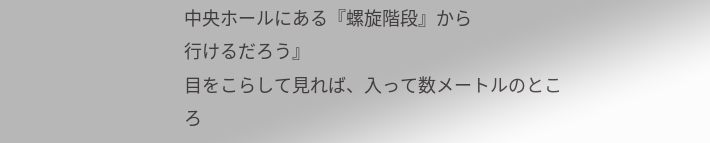中央ホールにある『螺旋階段』から
行けるだろう』
目をこらして見れば、入って数メートルのところ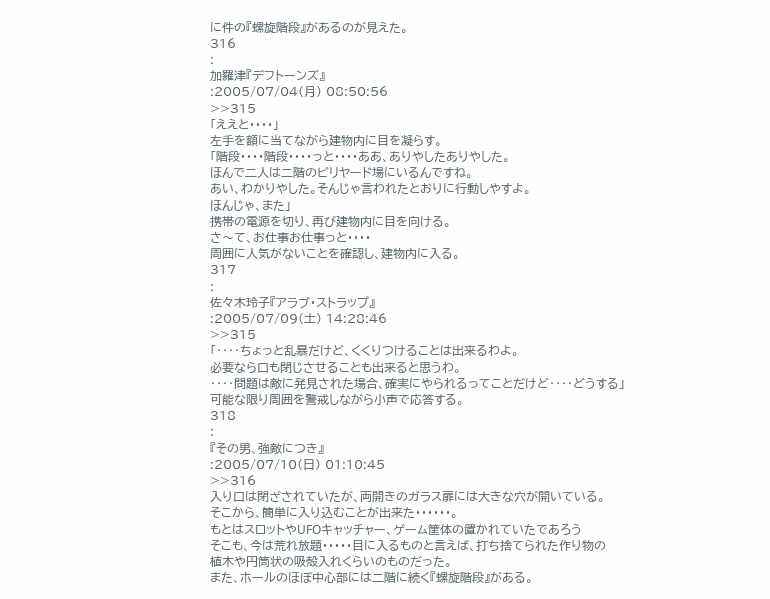に件の『螺旋階段』があるのが見えた。
316
:
加羅津『デフトーンズ』
:2005/07/04(月) 08:50:56
>>315
「ええと・・・・」
左手を額に当てながら建物内に目を凝らす。
「階段・・・・階段・・・・っと・・・・ああ、ありやしたありやした。
ほんで二人は二階のビリヤード場にいるんですね。
あい、わかりやした。そんじゃ言われたとおりに行動しやすよ。
ほんじゃ、また」
携帯の電源を切り、再び建物内に目を向ける。
さ〜て、お仕事お仕事っと・・・・
周囲に人気がないことを確認し、建物内に入る。
317
:
佐々木玲子『アラブ・ストラップ』
:2005/07/09(土) 14:28:46
>>315
「‥‥ちょっと乱暴だけど、くくりつけることは出来るわよ。
必要なら口も閉じさせることも出来ると思うわ。
‥‥問題は敵に発見された場合、確実にやられるってことだけど‥‥どうする」
可能な限り周囲を警戒しながら小声で応答する。
318
:
『その男、強敵につき』
:2005/07/10(日) 01:10:45
>>316
入り口は閉ざされていたが、両開きのガラス扉には大きな穴が開いている。
そこから、簡単に入り込むことが出来た・・・・・・。
もとはスロットやUFOキャッチャー、ゲーム筐体の置かれていたであろう
そこも、今は荒れ放題・・・・・目に入るものと言えば、打ち捨てられた作り物の
植木や円筒状の吸殻入れくらいのものだった。
また、ホールのほぼ中心部には二階に続く『螺旋階段』がある。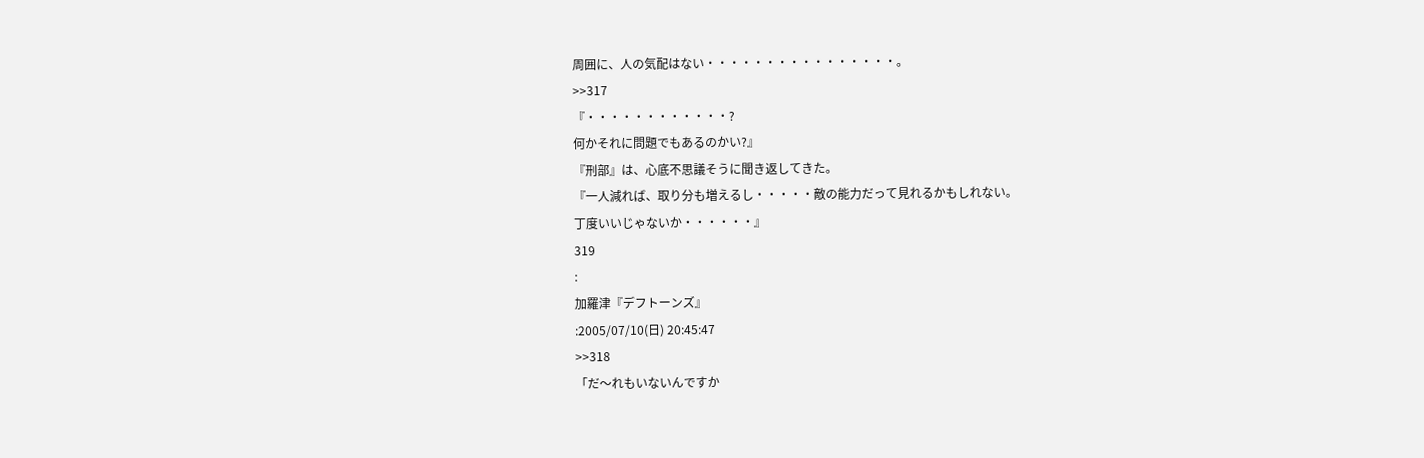周囲に、人の気配はない・・・・・・・・・・・・・・・・。
>>317
『・・・・・・・・・・・・?
何かそれに問題でもあるのかい?』
『刑部』は、心底不思議そうに聞き返してきた。
『一人減れば、取り分も増えるし・・・・・敵の能力だって見れるかもしれない。
丁度いいじゃないか・・・・・・』
319
:
加羅津『デフトーンズ』
:2005/07/10(日) 20:45:47
>>318
「だ〜れもいないんですか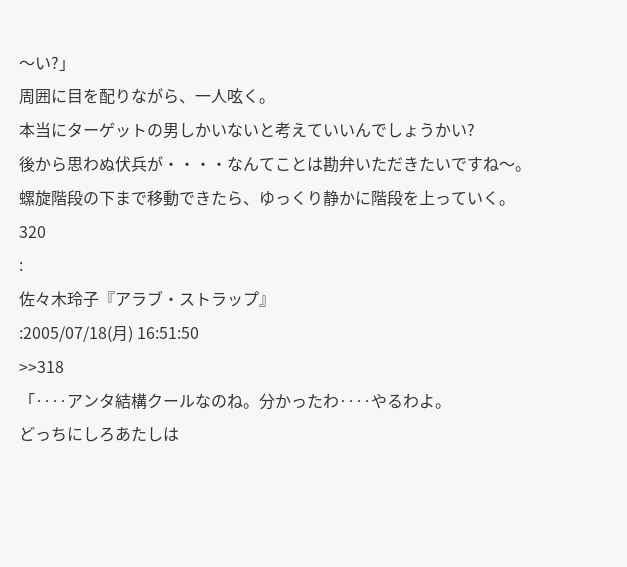〜い?」
周囲に目を配りながら、一人呟く。
本当にターゲットの男しかいないと考えていいんでしょうかい?
後から思わぬ伏兵が・・・・なんてことは勘弁いただきたいですね〜。
螺旋階段の下まで移動できたら、ゆっくり静かに階段を上っていく。
320
:
佐々木玲子『アラブ・ストラップ』
:2005/07/18(月) 16:51:50
>>318
「‥‥アンタ結構クールなのね。分かったわ‥‥やるわよ。
どっちにしろあたしは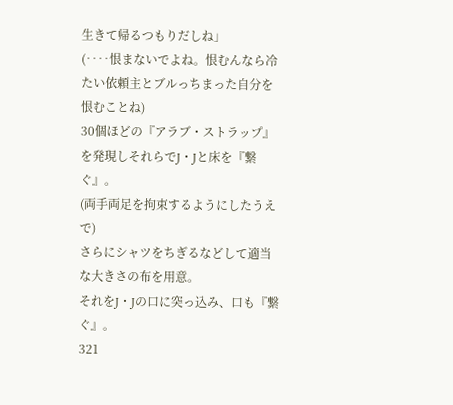生きて帰るつもりだしね」
(‥‥恨まないでよね。恨むんなら冷たい依頼主とブルっちまった自分を恨むことね)
30個ほどの『アラブ・ストラップ』を発現しそれらでJ・Jと床を『繋ぐ』。
(両手両足を拘束するようにしたうえで)
さらにシャツをちぎるなどして適当な大きさの布を用意。
それをJ・Jの口に突っ込み、口も『繋ぐ』。
321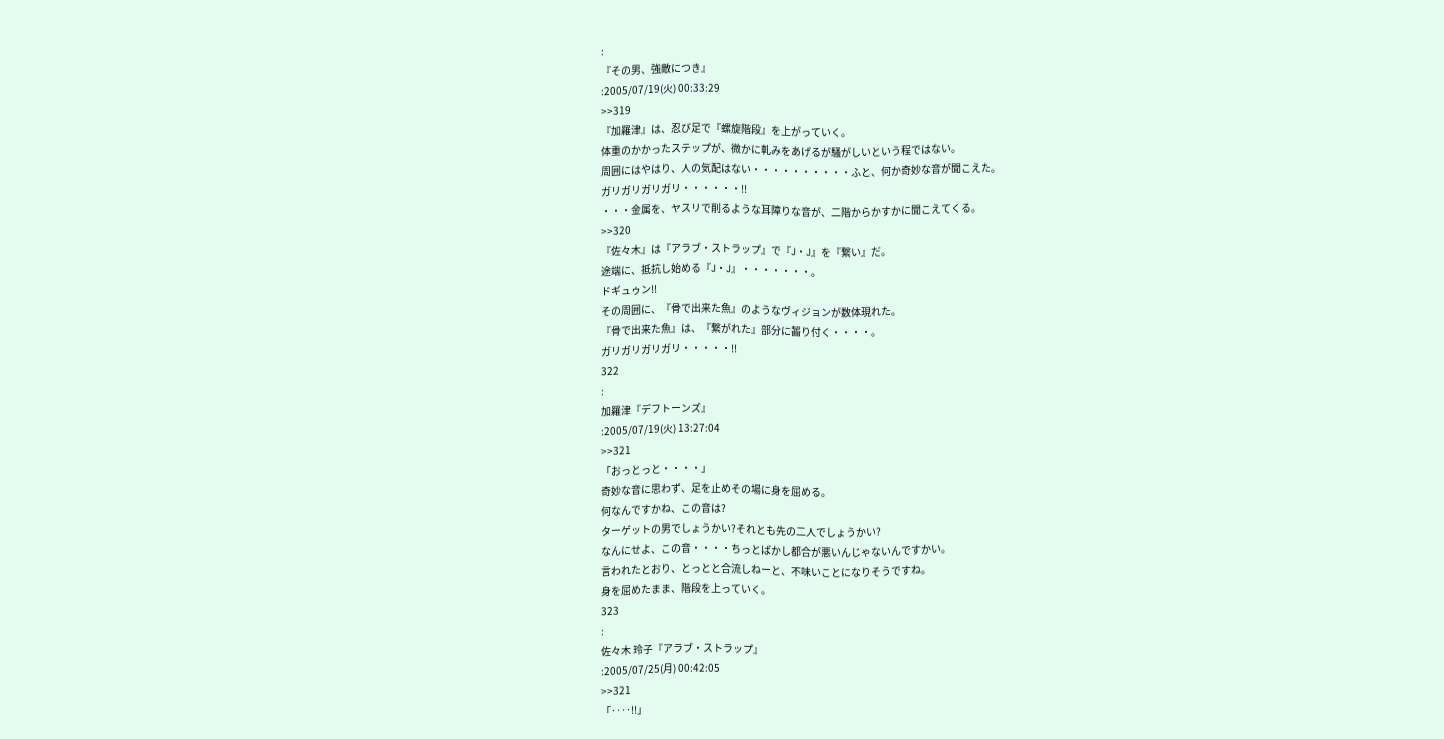:
『その男、強敵につき』
:2005/07/19(火) 00:33:29
>>319
『加羅津』は、忍び足で『螺旋階段』を上がっていく。
体重のかかったステップが、微かに軋みをあげるが騒がしいという程ではない。
周囲にはやはり、人の気配はない・・・・・・・・・・ふと、何か奇妙な音が聞こえた。
ガリガリガリガリ・・・・・・!!
・・・金属を、ヤスリで削るような耳障りな音が、二階からかすかに聞こえてくる。
>>320
『佐々木』は『アラブ・ストラップ』で『J・J』を『繋い』だ。
途端に、抵抗し始める『J・J』・・・・・・・。
ドギュゥン!!
その周囲に、『骨で出来た魚』のようなヴィジョンが数体現れた。
『骨で出来た魚』は、『繋がれた』部分に齧り付く・・・・。
ガリガリガリガリ・・・・・!!
322
:
加羅津『デフトーンズ』
:2005/07/19(火) 13:27:04
>>321
「おっとっと・・・・」
奇妙な音に思わず、足を止めその場に身を屈める。
何なんですかね、この音は?
ターゲットの男でしょうかい?それとも先の二人でしょうかい?
なんにせよ、この音・・・・ちっとばかし都合が悪いんじゃないんですかい。
言われたとおり、とっとと合流しねーと、不味いことになりそうですね。
身を屈めたまま、階段を上っていく。
323
:
佐々木 玲子『アラブ・ストラップ』
:2005/07/25(月) 00:42:05
>>321
「‥‥!!」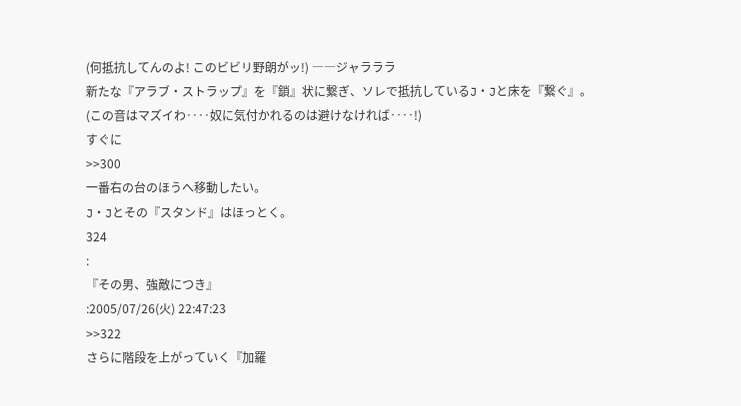(何抵抗してんのよ! このビビリ野朗がッ!) ――ジャラララ
新たな『アラブ・ストラップ』を『鎖』状に繋ぎ、ソレで抵抗しているJ・Jと床を『繋ぐ』。
(この音はマズイわ‥‥奴に気付かれるのは避けなければ‥‥!)
すぐに
>>300
一番右の台のほうへ移動したい。
J・Jとその『スタンド』はほっとく。
324
:
『その男、強敵につき』
:2005/07/26(火) 22:47:23
>>322
さらに階段を上がっていく『加羅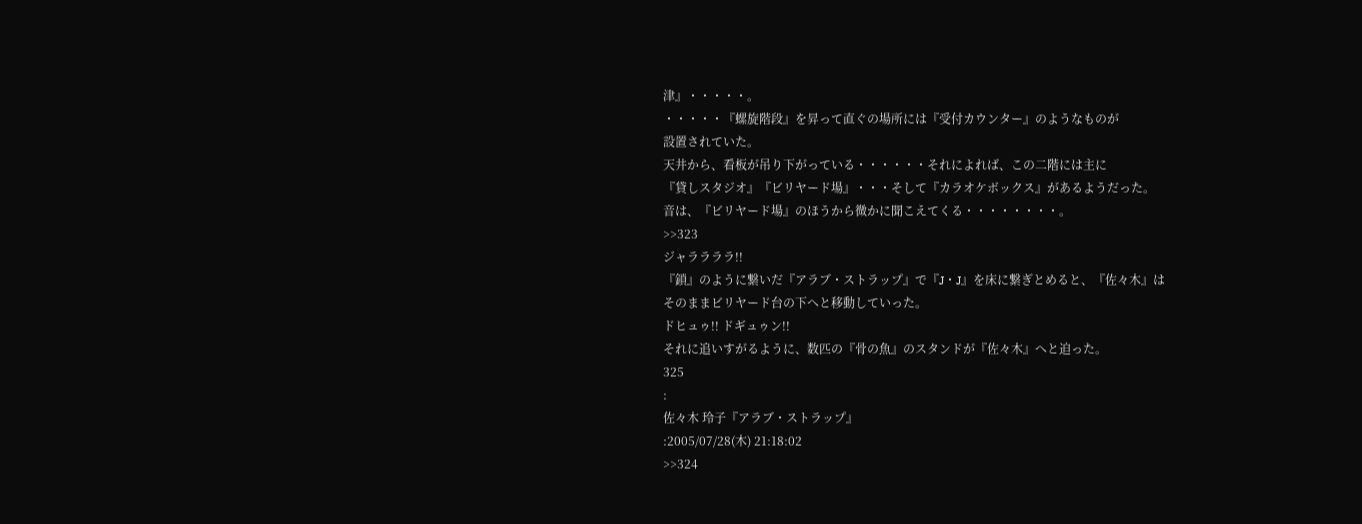津』・・・・・。
・・・・・『螺旋階段』を昇って直ぐの場所には『受付カウンター』のようなものが
設置されていた。
天井から、看板が吊り下がっている・・・・・・それによれば、この二階には主に
『貸しスタジオ』『ビリヤード場』・・・そして『カラオケボックス』があるようだった。
音は、『ビリヤード場』のほうから微かに聞こえてくる・・・・・・・・。
>>323
ジャララララ!!
『鎖』のように繋いだ『アラブ・ストラップ』で『J・J』を床に繋ぎとめると、『佐々木』は
そのままビリヤード台の下へと移動していった。
ドヒュゥ!! ドギュゥン!!
それに追いすがるように、数匹の『骨の魚』のスタンドが『佐々木』へと迫った。
325
:
佐々木 玲子『アラブ・ストラップ』
:2005/07/28(木) 21:18:02
>>324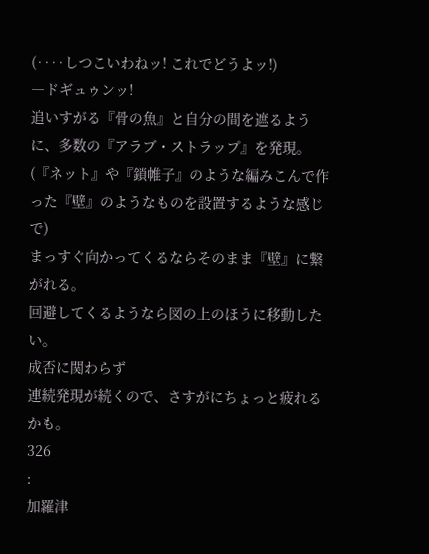(‥‥しつこいわねッ! これでどうよッ!)
―ドギュゥンッ!
追いすがる『骨の魚』と自分の間を遮るように、多数の『アラブ・ストラップ』を発現。
(『ネット』や『鎖帷子』のような編みこんで作った『壁』のようなものを設置するような感じで)
まっすぐ向かってくるならそのまま『壁』に繋がれる。
回避してくるようなら図の上のほうに移動したい。
成否に関わらず
連続発現が続くので、さすがにちょっと疲れるかも。
326
:
加羅津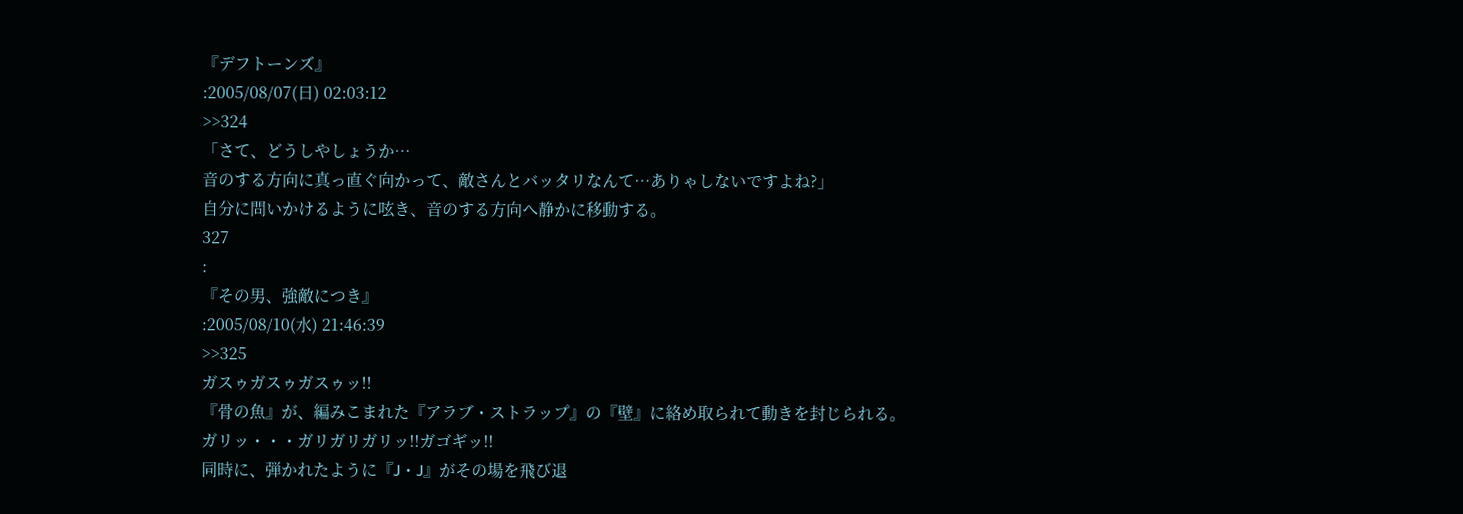『デフトーンズ』
:2005/08/07(日) 02:03:12
>>324
「さて、どうしやしょうか…
音のする方向に真っ直ぐ向かって、敵さんとバッタリなんて…ありゃしないですよね?」
自分に問いかけるように呟き、音のする方向へ静かに移動する。
327
:
『その男、強敵につき』
:2005/08/10(水) 21:46:39
>>325
ガスゥガスゥガスゥッ!!
『骨の魚』が、編みこまれた『アラブ・ストラップ』の『壁』に絡め取られて動きを封じられる。
ガリッ・・・ガリガリガリッ!!ガゴギッ!!
同時に、弾かれたように『J・J』がその場を飛び退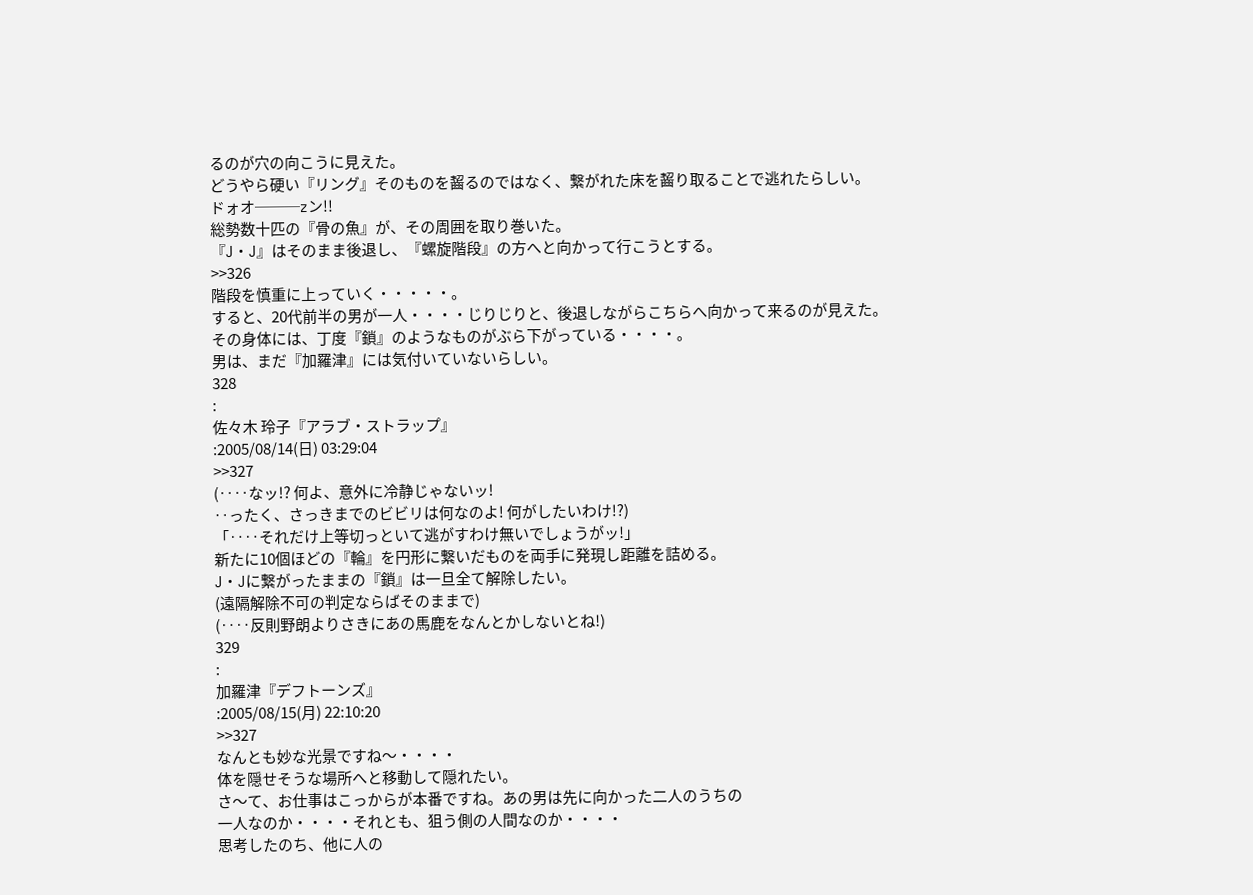るのが穴の向こうに見えた。
どうやら硬い『リング』そのものを齧るのではなく、繋がれた床を齧り取ることで逃れたらしい。
ドォオ───zン!!
総勢数十匹の『骨の魚』が、その周囲を取り巻いた。
『J・J』はそのまま後退し、『螺旋階段』の方へと向かって行こうとする。
>>326
階段を慎重に上っていく・・・・・。
すると、20代前半の男が一人・・・・じりじりと、後退しながらこちらへ向かって来るのが見えた。
その身体には、丁度『鎖』のようなものがぶら下がっている・・・・。
男は、まだ『加羅津』には気付いていないらしい。
328
:
佐々木 玲子『アラブ・ストラップ』
:2005/08/14(日) 03:29:04
>>327
(‥‥なッ!? 何よ、意外に冷静じゃないッ!
‥ったく、さっきまでのビビリは何なのよ! 何がしたいわけ!?)
「‥‥それだけ上等切っといて逃がすわけ無いでしょうがッ!」
新たに10個ほどの『輪』を円形に繋いだものを両手に発現し距離を詰める。
J・Jに繋がったままの『鎖』は一旦全て解除したい。
(遠隔解除不可の判定ならばそのままで)
(‥‥反則野朗よりさきにあの馬鹿をなんとかしないとね!)
329
:
加羅津『デフトーンズ』
:2005/08/15(月) 22:10:20
>>327
なんとも妙な光景ですね〜・・・・
体を隠せそうな場所へと移動して隠れたい。
さ〜て、お仕事はこっからが本番ですね。あの男は先に向かった二人のうちの
一人なのか・・・・それとも、狙う側の人間なのか・・・・
思考したのち、他に人の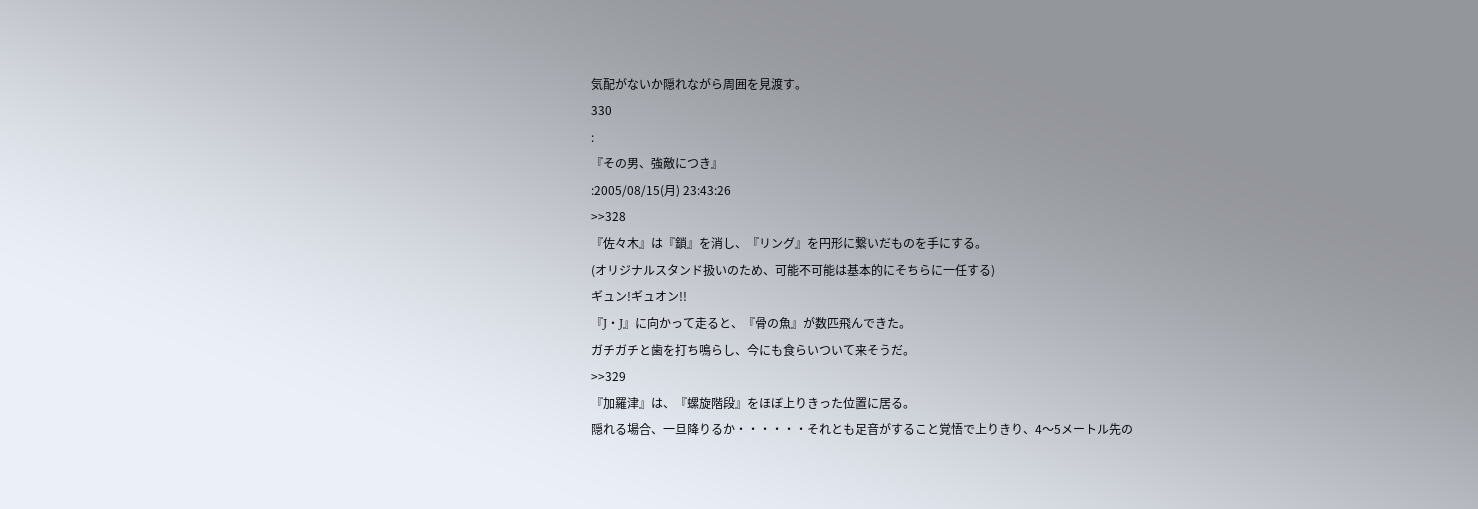気配がないか隠れながら周囲を見渡す。
330
:
『その男、強敵につき』
:2005/08/15(月) 23:43:26
>>328
『佐々木』は『鎖』を消し、『リング』を円形に繋いだものを手にする。
(オリジナルスタンド扱いのため、可能不可能は基本的にそちらに一任する)
ギュン!ギュオン!!
『J・J』に向かって走ると、『骨の魚』が数匹飛んできた。
ガチガチと歯を打ち鳴らし、今にも食らいついて来そうだ。
>>329
『加羅津』は、『螺旋階段』をほぼ上りきった位置に居る。
隠れる場合、一旦降りるか・・・・・・それとも足音がすること覚悟で上りきり、4〜5メートル先の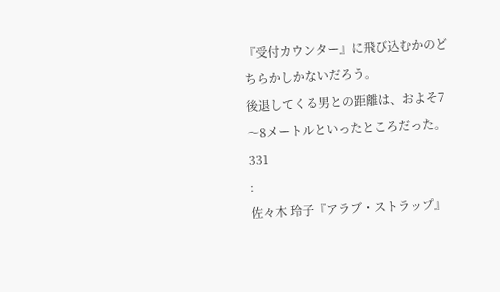『受付カウンター』に飛び込むかのどちらかしかないだろう。
後退してくる男との距離は、およそ7〜8メートルといったところだった。
331
:
佐々木 玲子『アラブ・ストラップ』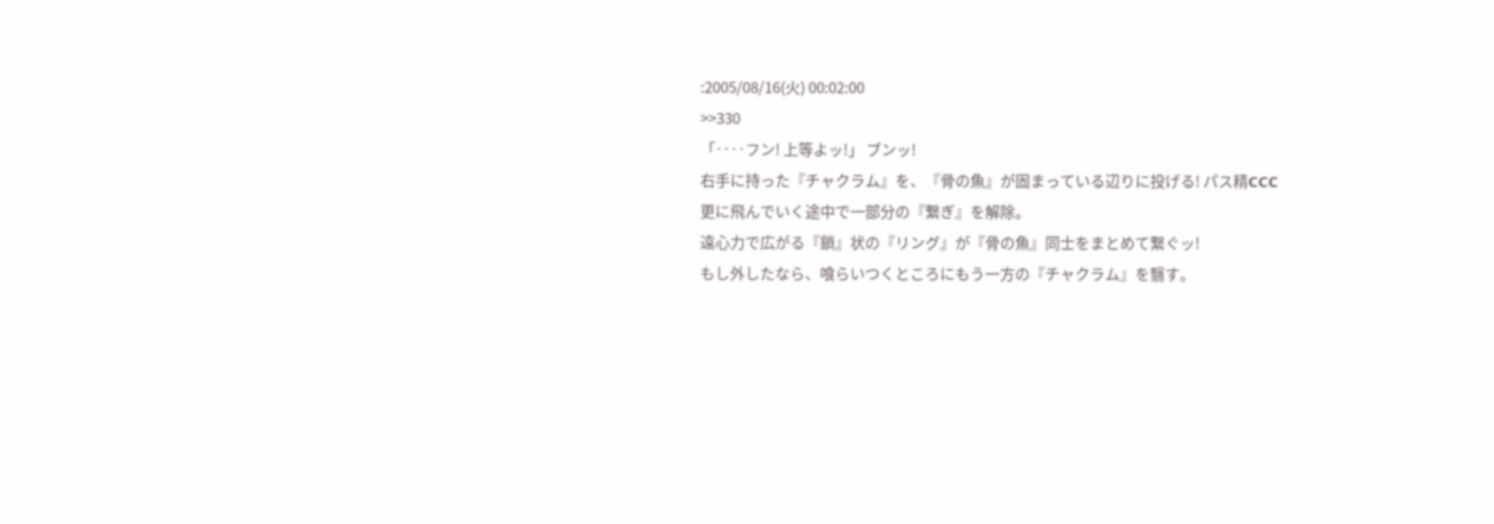:2005/08/16(火) 00:02:00
>>330
「‥‥フン! 上等よッ!」 ブンッ!
右手に持った『チャクラム』を、『骨の魚』が固まっている辺りに投げる! パス精CCC
更に飛んでいく途中で一部分の『繋ぎ』を解除。
遠心力で広がる『鎖』状の『リング』が『骨の魚』同士をまとめて繋ぐッ!
もし外したなら、喰らいつくところにもう一方の『チャクラム』を翳す。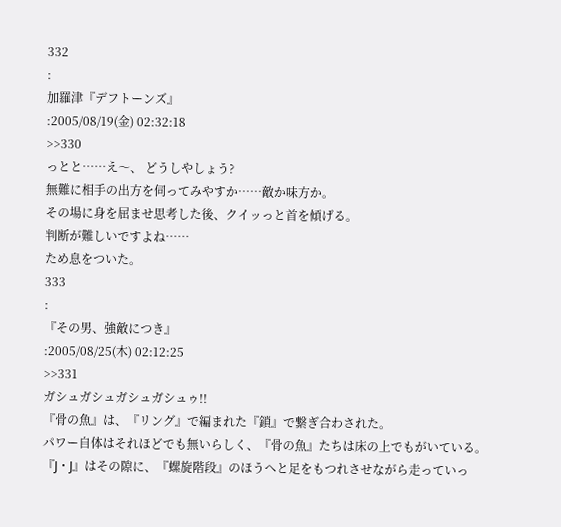332
:
加羅津『デフトーンズ』
:2005/08/19(金) 02:32:18
>>330
っとと……え〜、 どうしやしょう?
無難に相手の出方を伺ってみやすか……敵か味方か。
その場に身を屈ませ思考した後、クイッっと首を傾げる。
判断が難しいですよね……
ため息をついた。
333
:
『その男、強敵につき』
:2005/08/25(木) 02:12:25
>>331
ガシュガシュガシュガシュゥ!!
『骨の魚』は、『リング』で編まれた『鎖』で繋ぎ合わされた。
パワー自体はそれほどでも無いらしく、『骨の魚』たちは床の上でもがいている。
『J・J』はその隙に、『螺旋階段』のほうへと足をもつれさせながら走っていっ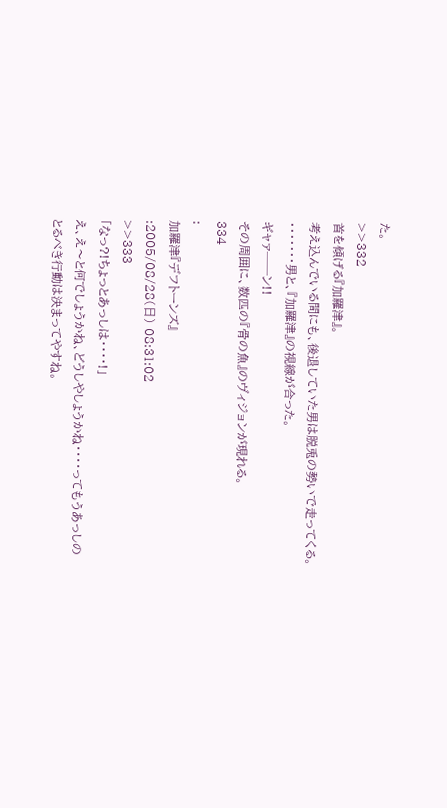た。
>>332
首を傾げる『加羅津』。
考え込んでいる間にも、後退していた男は脱兎の勢いで走ってくる。
・・・・・・・男と、『加羅津』の視線が合った。
ギャァ──ン!!
その周囲に、数匹の『骨の魚』のヴィジョンが現れる。
334
:
加羅津『デフトーンズ』
:2005/08/28(日) 08:31:02
>>333
「なっ?!ちょっとあっしは・・・・!」
え、え〜と何でしょうかね、どうしやしょうかね・・・・ってもうあっしの
とるべき行動は決まってやすね。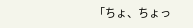「ちょ、ちょっ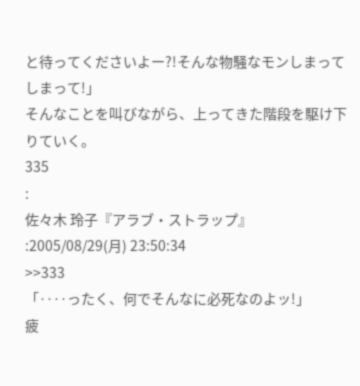と待ってくださいよー?!そんな物騒なモンしまってしまって!」
そんなことを叫びながら、上ってきた階段を駆け下りていく。
335
:
佐々木 玲子『アラブ・ストラップ』
:2005/08/29(月) 23:50:34
>>333
「‥‥ったく、何でそんなに必死なのよッ!」
疲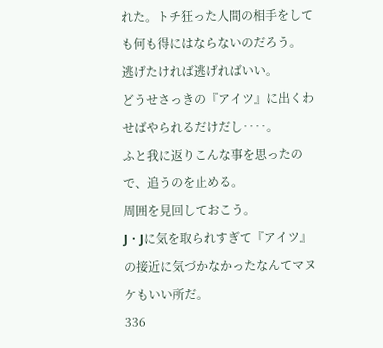れた。トチ狂った人間の相手をしても何も得にはならないのだろう。
逃げたければ逃げればいい。
どうせさっきの『アイツ』に出くわせばやられるだけだし‥‥。
ふと我に返りこんな事を思ったので、追うのを止める。
周囲を見回しておこう。
J・Jに気を取られすぎて『アイツ』の接近に気づかなかったなんてマヌケもいい所だ。
336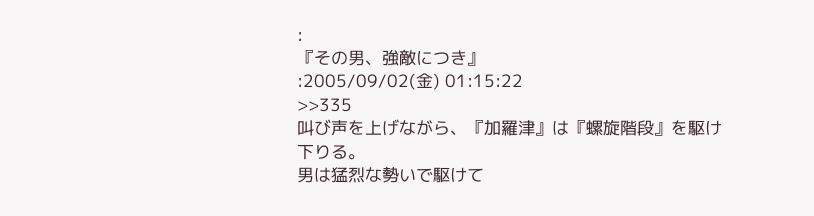:
『その男、強敵につき』
:2005/09/02(金) 01:15:22
>>335
叫び声を上げながら、『加羅津』は『螺旋階段』を駆け下りる。
男は猛烈な勢いで駆けて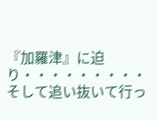『加羅津』に迫り・・・・・・・・・そして追い抜いて行っ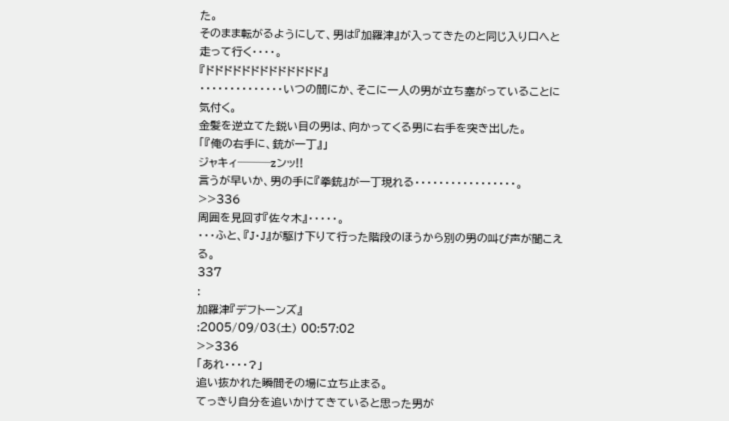た。
そのまま転がるようにして、男は『加羅津』が入ってきたのと同じ入り口へと走って行く・・・・。
『ドドドドドドドドドドドドド』
・・・・・・・・・・・・・・いつの間にか、そこに一人の男が立ち塞がっていることに気付く。
金髪を逆立てた鋭い目の男は、向かってくる男に右手を突き出した。
「『俺の右手に、銃が一丁』」
ジャキィ───zンッ!!
言うが早いか、男の手に『拳銃』が一丁現れる・・・・・・・・・・・・・・・・・。
>>336
周囲を見回す『佐々木』・・・・・。
・・・ふと、『J・J』が駆け下りて行った階段のほうから別の男の叫び声が聞こえる。
337
:
加羅津『デフトーンズ』
:2005/09/03(土) 00:57:02
>>336
「あれ・・・・?」
追い抜かれた瞬間その場に立ち止まる。
てっきり自分を追いかけてきていると思った男が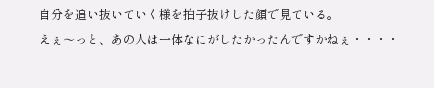自分を追い抜いていく様を拍子抜けした顔で見ている。
えぇ〜っと、あの人は一体なにがしたかったんですかねぇ・・・・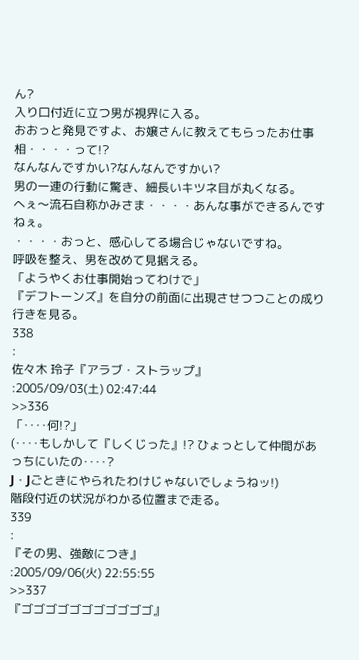ん?
入り口付近に立つ男が視界に入る。
おおっと発見ですよ、お嬢さんに教えてもらったお仕事相・・・・って!?
なんなんですかい?なんなんですかい?
男の一連の行動に驚き、細長いキツネ目が丸くなる。
へぇ〜流石自称かみさま・・・・あんな事ができるんですねぇ。
・・・・おっと、感心してる場合じゃないですね。
呼吸を整え、男を改めて見据える。
「ようやくお仕事開始ってわけで」
『デフトーンズ』を自分の前面に出現させつつことの成り行きを見る。
338
:
佐々木 玲子『アラブ・ストラップ』
:2005/09/03(土) 02:47:44
>>336
「‥‥何!?」
(‥‥もしかして『しくじった』!? ひょっとして仲間があっちにいたの‥‥?
J・Jごときにやられたわけじゃないでしょうねッ!)
階段付近の状況がわかる位置まで走る。
339
:
『その男、強敵につき』
:2005/09/06(火) 22:55:55
>>337
『ゴゴゴゴゴゴゴゴゴゴゴ』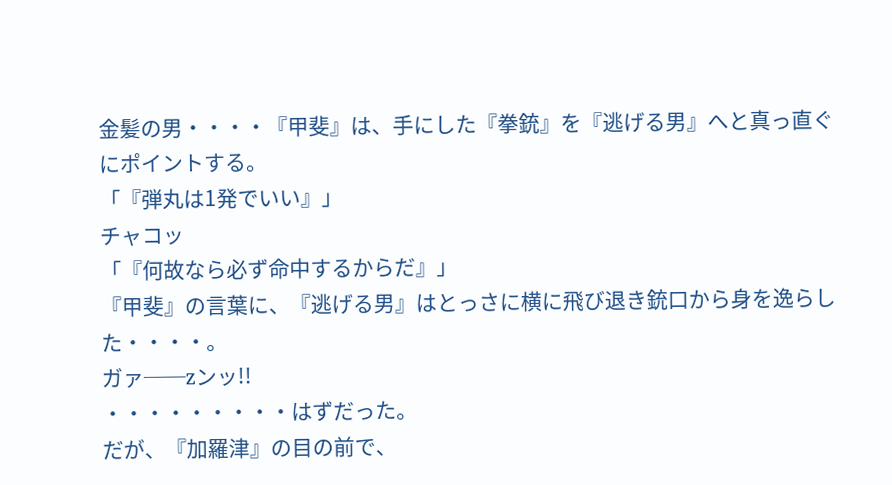金髪の男・・・・『甲斐』は、手にした『拳銃』を『逃げる男』へと真っ直ぐにポイントする。
「『弾丸は1発でいい』」
チャコッ
「『何故なら必ず命中するからだ』」
『甲斐』の言葉に、『逃げる男』はとっさに横に飛び退き銃口から身を逸らした・・・・。
ガァ──zンッ!!
・・・・・・・・・はずだった。
だが、『加羅津』の目の前で、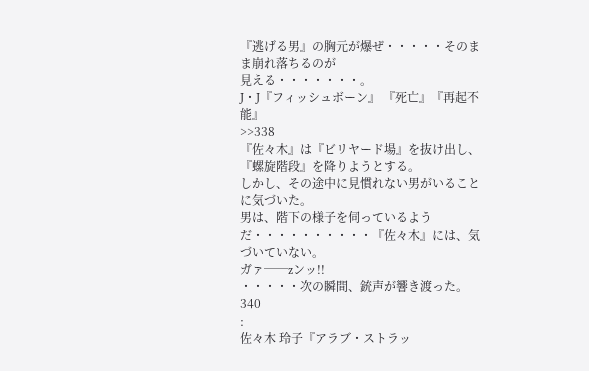『逃げる男』の胸元が爆ぜ・・・・・そのまま崩れ落ちるのが
見える・・・・・・・。
J・J『フィッシュボーン』 『死亡』『再起不能』
>>338
『佐々木』は『ビリヤード場』を抜け出し、『螺旋階段』を降りようとする。
しかし、その途中に見慣れない男がいることに気づいた。
男は、階下の様子を伺っているようだ・・・・・・・・・・『佐々木』には、気づいていない。
ガァ──zンッ!!
・・・・・次の瞬間、銃声が響き渡った。
340
:
佐々木 玲子『アラブ・ストラッ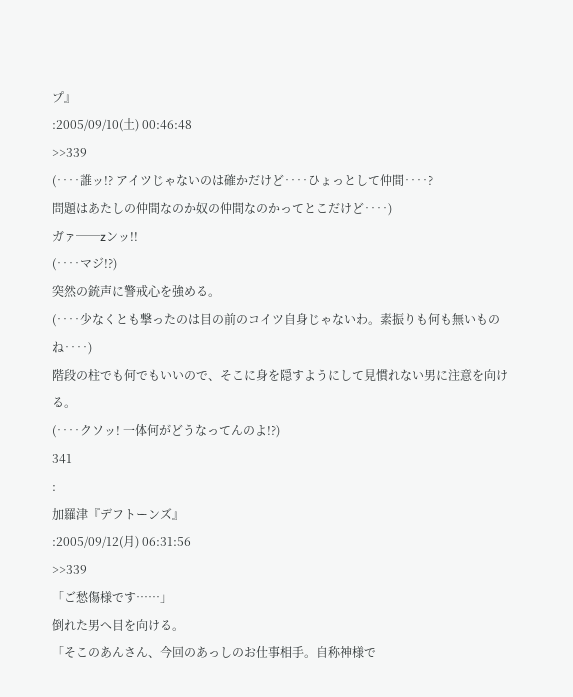プ』
:2005/09/10(土) 00:46:48
>>339
(‥‥誰ッ!? アイツじゃないのは確かだけど‥‥ひょっとして仲間‥‥?
問題はあたしの仲間なのか奴の仲間なのかってとこだけど‥‥)
ガァ──zンッ!!
(‥‥マジ!?)
突然の銃声に警戒心を強める。
(‥‥少なくとも撃ったのは目の前のコイツ自身じゃないわ。素振りも何も無いものね‥‥)
階段の柱でも何でもいいので、そこに身を隠すようにして見慣れない男に注意を向ける。
(‥‥クソッ! 一体何がどうなってんのよ!?)
341
:
加羅津『デフトーンズ』
:2005/09/12(月) 06:31:56
>>339
「ご愁傷様です……」
倒れた男へ目を向ける。
「そこのあんさん、今回のあっしのお仕事相手。自称神様で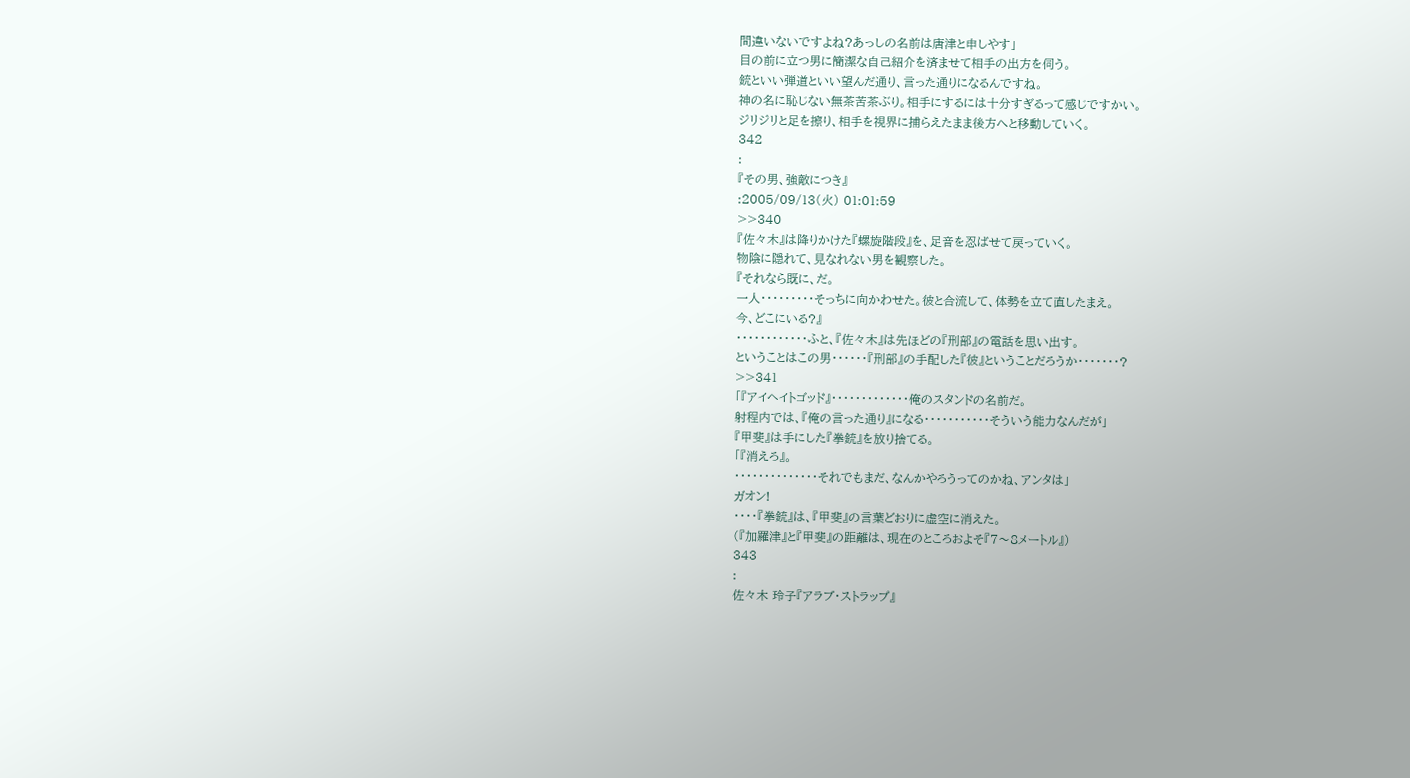間違いないですよね?あっしの名前は唐津と申しやす」
目の前に立つ男に簡潔な自己紹介を済ませて相手の出方を伺う。
銃といい弾道といい望んだ通り、言った通りになるんですね。
神の名に恥じない無茶苦茶ぶり。相手にするには十分すぎるって感じですかい。
ジリジリと足を擦り、相手を視界に捕らえたまま後方へと移動していく。
342
:
『その男、強敵につき』
:2005/09/13(火) 01:01:59
>>340
『佐々木』は降りかけた『螺旋階段』を、足音を忍ばせて戻っていく。
物陰に隠れて、見なれない男を観察した。
『それなら既に、だ。
一人・・・・・・・・・そっちに向かわせた。彼と合流して、体勢を立て直したまえ。
今、どこにいる?』
・・・・・・・・・・・・ふと、『佐々木』は先ほどの『刑部』の電話を思い出す。
ということはこの男・・・・・・『刑部』の手配した『彼』ということだろうか・・・・・・・?
>>341
「『アイヘイトゴッド』・・・・・・・・・・・・・俺のスタンドの名前だ。
射程内では、『俺の言った通り』になる・・・・・・・・・・・そういう能力なんだが」
『甲斐』は手にした『拳銃』を放り捨てる。
「『消えろ』。
・・・・・・・・・・・・・・それでもまだ、なんかやろうってのかね、アンタは」
ガオン!
・・・・『拳銃』は、『甲斐』の言葉どおりに虚空に消えた。
(『加羅津』と『甲斐』の距離は、現在のところおよそ『7〜8メートル』)
343
:
佐々木 玲子『アラブ・ストラップ』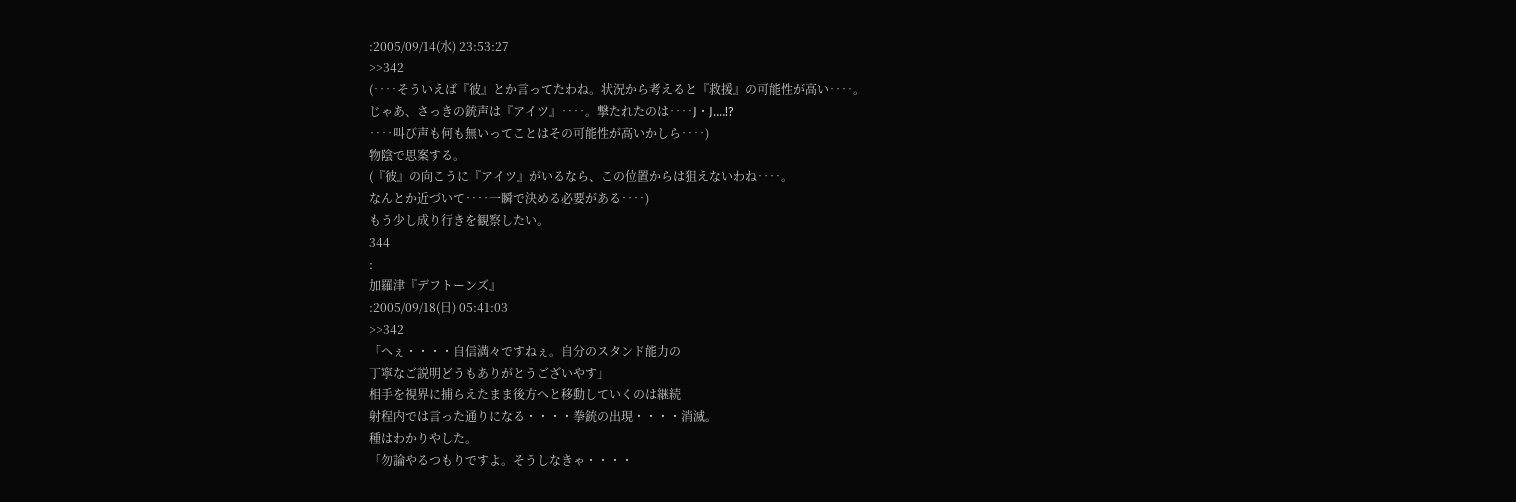:2005/09/14(水) 23:53:27
>>342
(‥‥そういえば『彼』とか言ってたわね。状況から考えると『救援』の可能性が高い‥‥。
じゃあ、さっきの銃声は『アイツ』‥‥。撃たれたのは‥‥J・J‥‥!?
‥‥叫び声も何も無いってことはその可能性が高いかしら‥‥)
物陰で思案する。
(『彼』の向こうに『アイツ』がいるなら、この位置からは狙えないわね‥‥。
なんとか近づいて‥‥一瞬で決める必要がある‥‥)
もう少し成り行きを観察したい。
344
:
加羅津『デフトーンズ』
:2005/09/18(日) 05:41:03
>>342
「へぇ・・・・自信満々ですねぇ。自分のスタンド能力の
丁寧なご説明どうもありがとうございやす」
相手を視界に捕らえたまま後方へと移動していくのは継続
射程内では言った通りになる・・・・拳銃の出現・・・・消滅。
種はわかりやした。
「勿論やるつもりですよ。そうしなきゃ・・・・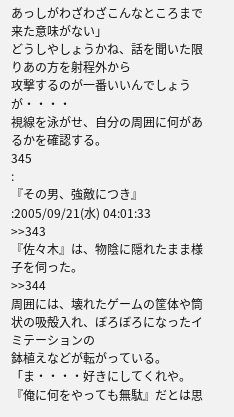あっしがわざわざこんなところまで来た意味がない」
どうしやしょうかね、話を聞いた限りあの方を射程外から
攻撃するのが一番いいんでしょうが・・・・
視線を泳がせ、自分の周囲に何があるかを確認する。
345
:
『その男、強敵につき』
:2005/09/21(水) 04:01:33
>>343
『佐々木』は、物陰に隠れたまま様子を伺った。
>>344
周囲には、壊れたゲームの筐体や筒状の吸殻入れ、ぼろぼろになったイミテーションの
鉢植えなどが転がっている。
「ま・・・・好きにしてくれや。
『俺に何をやっても無駄』だとは思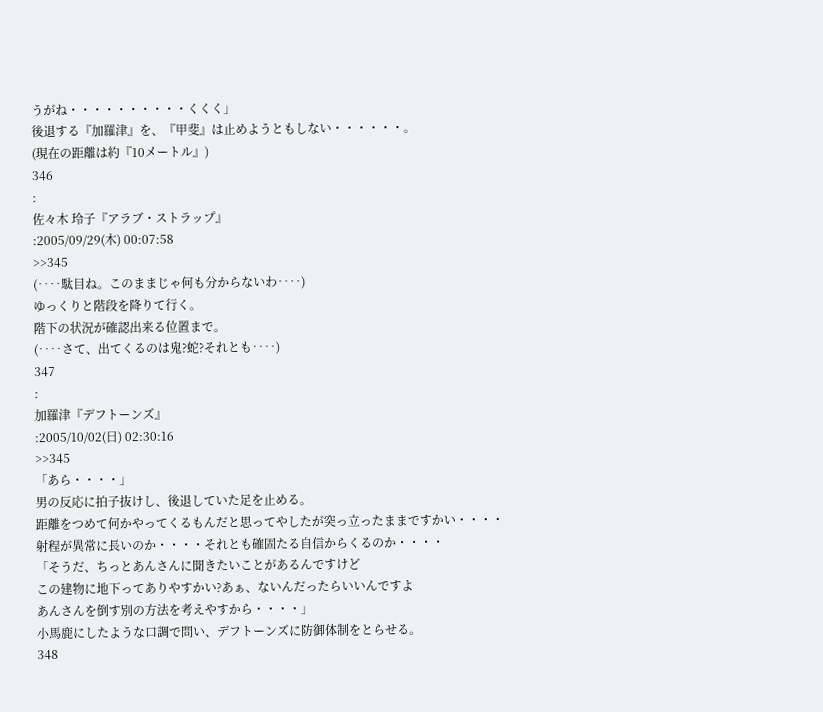うがね・・・・・・・・・・くくく」
後退する『加羅津』を、『甲斐』は止めようともしない・・・・・・。
(現在の距離は約『10メートル』)
346
:
佐々木 玲子『アラブ・ストラップ』
:2005/09/29(木) 00:07:58
>>345
(‥‥駄目ね。このままじゃ何も分からないわ‥‥)
ゆっくりと階段を降りて行く。
階下の状況が確認出来る位置まで。
(‥‥さて、出てくるのは鬼?蛇?それとも‥‥)
347
:
加羅津『デフトーンズ』
:2005/10/02(日) 02:30:16
>>345
「あら・・・・」
男の反応に拍子抜けし、後退していた足を止める。
距離をつめて何かやってくるもんだと思ってやしたが突っ立ったままですかい・・・・
射程が異常に長いのか・・・・それとも確固たる自信からくるのか・・・・
「そうだ、ちっとあんさんに聞きたいことがあるんですけど
この建物に地下ってありやすかい?あぁ、ないんだったらいいんですよ
あんさんを倒す別の方法を考えやすから・・・・」
小馬鹿にしたような口調で問い、デフトーンズに防御体制をとらせる。
348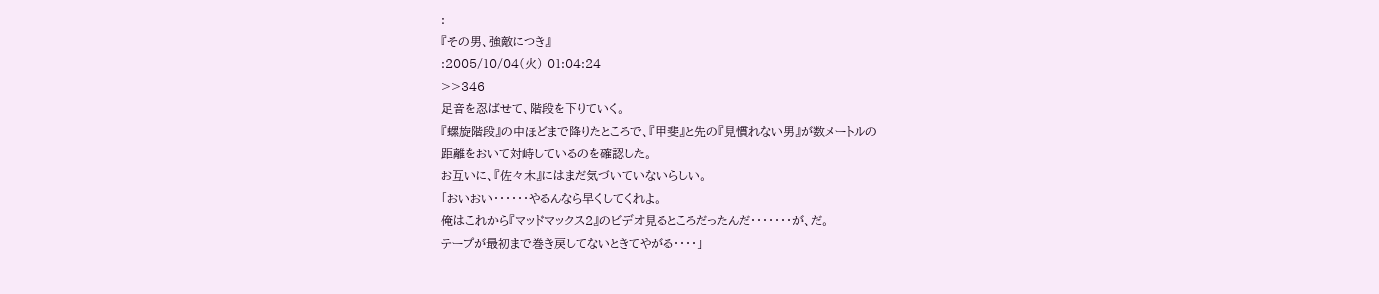:
『その男、強敵につき』
:2005/10/04(火) 01:04:24
>>346
足音を忍ばせて、階段を下りていく。
『螺旋階段』の中ほどまで降りたところで、『甲斐』と先の『見慣れない男』が数メートルの
距離をおいて対峙しているのを確認した。
お互いに、『佐々木』にはまだ気づいていないらしい。
「おいおい・・・・・・やるんなら早くしてくれよ。
俺はこれから『マッドマックス2』のビデオ見るところだったんだ・・・・・・・が、だ。
テープが最初まで巻き戻してないときてやがる・・・・」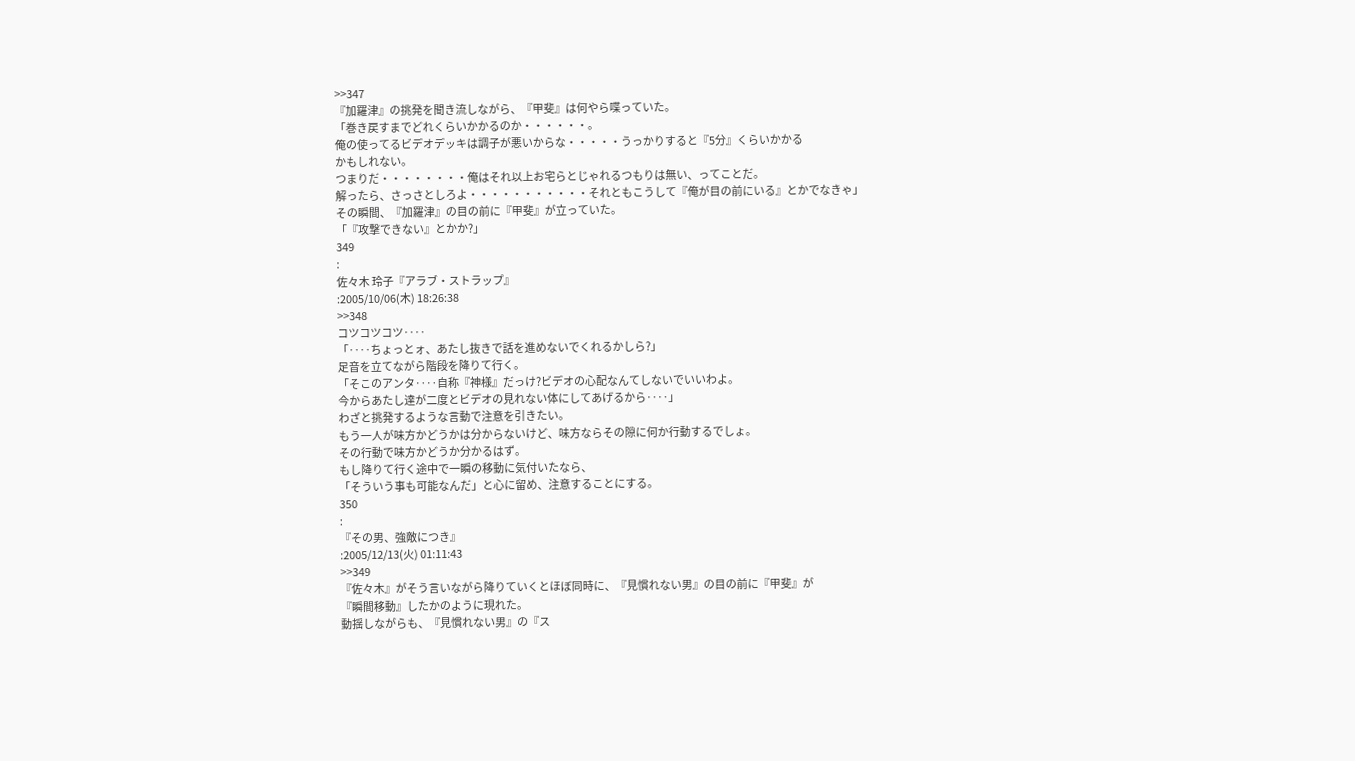>>347
『加羅津』の挑発を聞き流しながら、『甲斐』は何やら喋っていた。
「巻き戻すまでどれくらいかかるのか・・・・・・。
俺の使ってるビデオデッキは調子が悪いからな・・・・・うっかりすると『5分』くらいかかる
かもしれない。
つまりだ・・・・・・・・俺はそれ以上お宅らとじゃれるつもりは無い、ってことだ。
解ったら、さっさとしろよ・・・・・・・・・・・それともこうして『俺が目の前にいる』とかでなきゃ」
その瞬間、『加羅津』の目の前に『甲斐』が立っていた。
「『攻撃できない』とかか?」
349
:
佐々木 玲子『アラブ・ストラップ』
:2005/10/06(木) 18:26:38
>>348
コツコツコツ‥‥
「‥‥ちょっとォ、あたし抜きで話を進めないでくれるかしら?」
足音を立てながら階段を降りて行く。
「そこのアンタ‥‥自称『神様』だっけ?ビデオの心配なんてしないでいいわよ。
今からあたし達が二度とビデオの見れない体にしてあげるから‥‥」
わざと挑発するような言動で注意を引きたい。
もう一人が味方かどうかは分からないけど、味方ならその隙に何か行動するでしょ。
その行動で味方かどうか分かるはず。
もし降りて行く途中で一瞬の移動に気付いたなら、
「そういう事も可能なんだ」と心に留め、注意することにする。
350
:
『その男、強敵につき』
:2005/12/13(火) 01:11:43
>>349
『佐々木』がそう言いながら降りていくとほぼ同時に、『見慣れない男』の目の前に『甲斐』が
『瞬間移動』したかのように現れた。
動揺しながらも、『見慣れない男』の『ス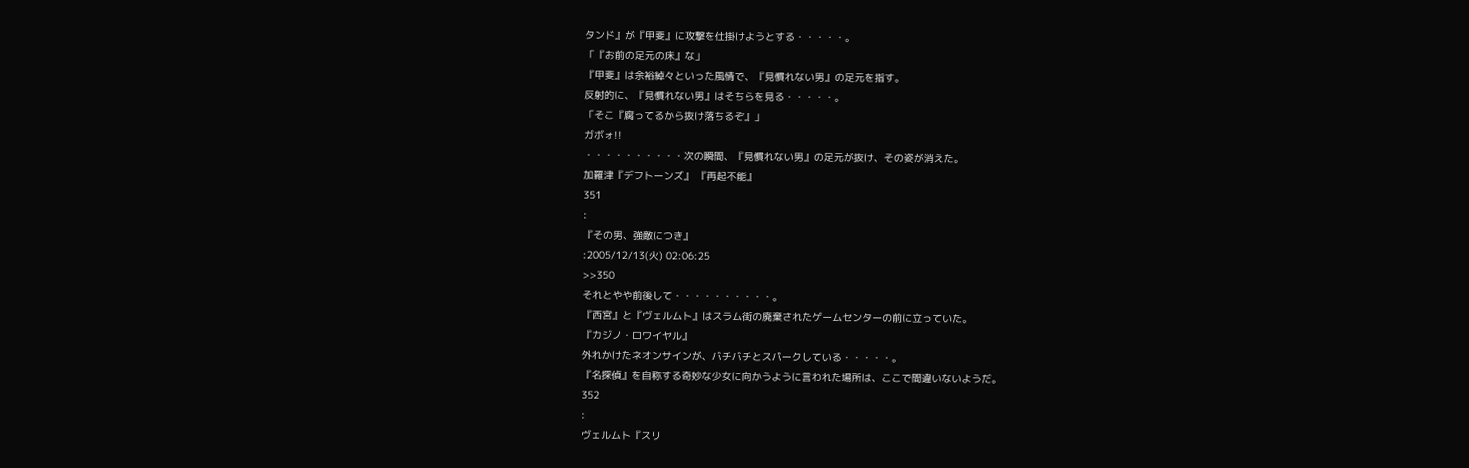タンド』が『甲斐』に攻撃を仕掛けようとする・・・・・。
「『お前の足元の床』な」
『甲斐』は余裕綽々といった風情で、『見慣れない男』の足元を指す。
反射的に、『見慣れない男』はそちらを見る・・・・・。
「そこ『腐ってるから抜け落ちるぞ』」
ガボォ!!
・・・・・・・・・・次の瞬間、『見慣れない男』の足元が抜け、その姿が消えた。
加羅津『デフトーンズ』 『再起不能』
351
:
『その男、強敵につき』
:2005/12/13(火) 02:06:25
>>350
それとやや前後して・・・・・・・・・・。
『西宮』と『ヴェルムト』はスラム街の廃棄されたゲームセンターの前に立っていた。
『カジノ・ロワイヤル』
外れかけたネオンサインが、バチバチとスパークしている・・・・・。
『名探偵』を自称する奇妙な少女に向かうように言われた場所は、ここで間違いないようだ。
352
:
ヴェルムト『スリ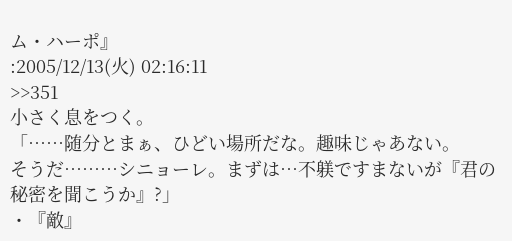ム・ハーポ』
:2005/12/13(火) 02:16:11
>>351
小さく息をつく。
「……随分とまぁ、ひどい場所だな。趣味じゃあない。
そうだ………シニョーレ。まずは…不躾ですまないが『君の秘密を聞こうか』?」
・『敵』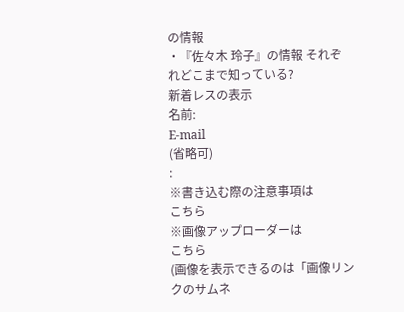の情報
・『佐々木 玲子』の情報 それぞれどこまで知っている?
新着レスの表示
名前:
E-mail
(省略可)
:
※書き込む際の注意事項は
こちら
※画像アップローダーは
こちら
(画像を表示できるのは「画像リンクのサムネ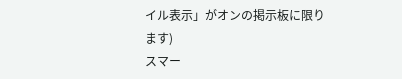イル表示」がオンの掲示板に限ります)
スマー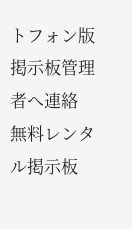トフォン版
掲示板管理者へ連絡
無料レンタル掲示板